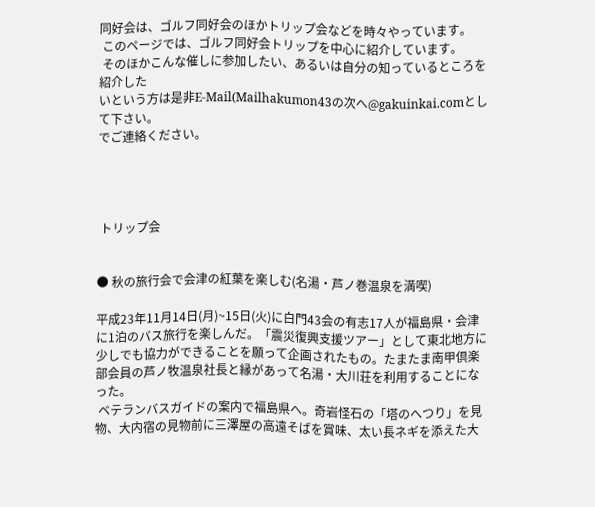同好会は、ゴルフ同好会のほかトリップ会などを時々やっています。
 このページでは、ゴルフ同好会トリップを中心に紹介しています。
 そのほかこんな催しに参加したい、あるいは自分の知っているところを紹介した
いという方は是非E-Mail(Mailhakumon43の次へ@gakuinkai.comとして下さい。
でご連絡ください。




 トリップ会


● 秋の旅行会で会津の紅葉を楽しむ(名湯・芦ノ巻温泉を満喫)

平成23年11月14日(月)~15日(火)に白門43会の有志17人が福島県・会津に1泊のバス旅行を楽しんだ。「震災復興支援ツアー」として東北地方に少しでも協力ができることを願って企画されたもの。たまたま南甲倶楽部会員の芦ノ牧温泉社長と縁があって名湯・大川荘を利用することになった。
 ベテランバスガイドの案内で福島県へ。奇岩怪石の「塔のへつり」を見物、大内宿の見物前に三澤屋の高遠そばを賞味、太い長ネギを添えた大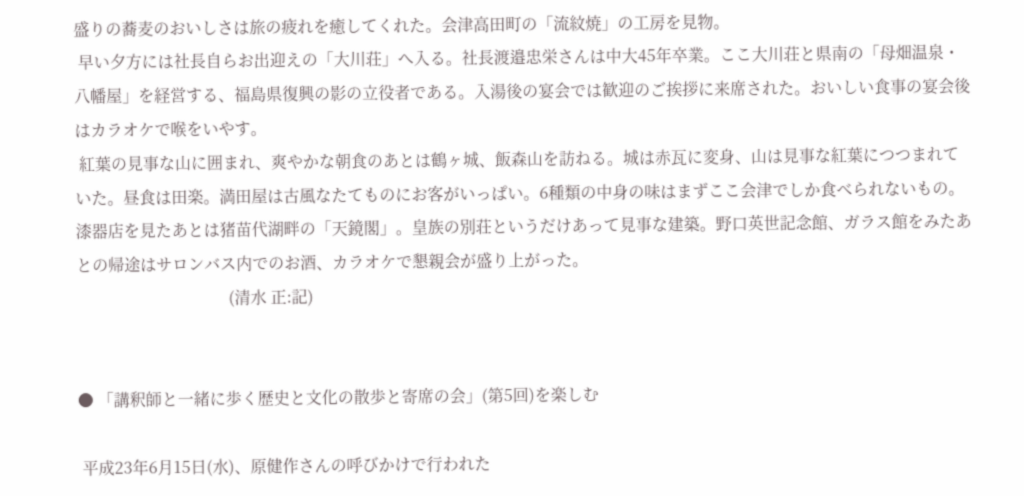盛りの蕎麦のおいしさは旅の疲れを癒してくれた。会津高田町の「流紋焼」の工房を見物。
 早い夕方には社長自らお出迎えの「大川荘」へ入る。社長渡邉忠栄さんは中大45年卒業。ここ大川荘と県南の「母畑温泉・八幡屋」を経営する、福島県復興の影の立役者である。入湯後の宴会では歓迎のご挨拶に来席された。おいしい食事の宴会後はカラオケで喉をいやす。
 紅葉の見事な山に囲まれ、爽やかな朝食のあとは鶴ヶ城、飯森山を訪ねる。城は赤瓦に変身、山は見事な紅葉につつまれていた。昼食は田楽。満田屋は古風なたてものにお客がいっぱい。6種類の中身の味はまずここ会津でしか食べられないもの。漆器店を見たあとは猪苗代湖畔の「天鏡閣」。皇族の別荘というだけあって見事な建築。野口英世記念館、ガラス館をみたあとの帰途はサロンバス内でのお酒、カラオケで懇親会が盛り上がった。
                                      (清水 正:記)


● 「講釈師と一緒に歩く歴史と文化の散歩と寄席の会」(第5回)を楽しむ

 平成23年6月15日(水)、原健作さんの呼びかけで行われた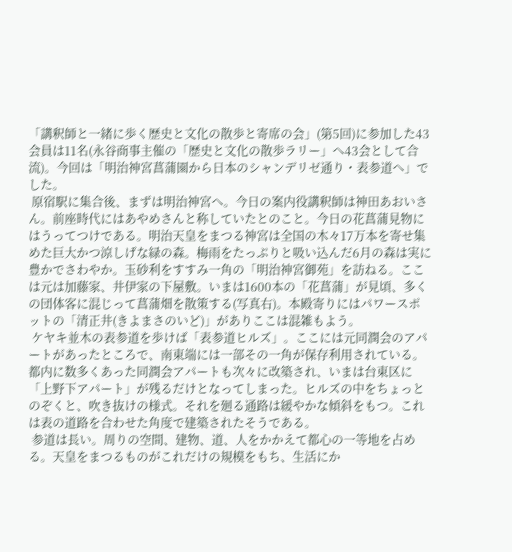「講釈師と一緒に歩く歴史と文化の散歩と寄席の会」(第5回)に参加した43会員は11名(永谷商事主催の「歴史と文化の散歩ラリー」へ43会として合流)。今回は「明治神宮菖蒲園から日本のシャンデリゼ通り・表参道へ」でした。
 原宿駅に集合後、まずは明治神宮へ。今日の案内役講釈師は神田あおいさん。前座時代にはあやめさんと称していたとのこと。今日の花菖蒲見物にはうってつけである。明治天皇をまつる神宮は全国の木々17万本を寄せ集めた巨大かつ涼しげな緑の森。梅雨をたっぷりと吸い込んだ6月の森は実に豊かでさわやか。玉砂利をすすみ一角の「明治神宮御苑」を訪ねる。ここは元は加藤家、井伊家の下屋敷。いまは1600本の「花菖蒲」が見頃、多くの団体客に混じって菖蒲畑を散策する(写真右)。本殿寄りにはパワースポットの「清正井(きよまさのいど)」がありここは混雑もよう。
 ケヤキ並木の表参道を歩けば「表参道ヒルズ」。ここには元同潤会のアパートがあったところで、南東端には一部その一角が保存利用されている。都内に数多くあった同潤会アパートも次々に改築され、いまは台東区に「上野下アパート」が残るだけとなってしまった。ヒルズの中をちょっとのぞくと、吹き抜けの様式。それを廻る通路は緩やかな傾斜をもつ。これは表の道路を合わせた角度で建築されたそうである。
 参道は長い。周りの空間、建物、道、人をかかえて都心の一等地を占める。天皇をまつるものがこれだけの規模をもち、生活にか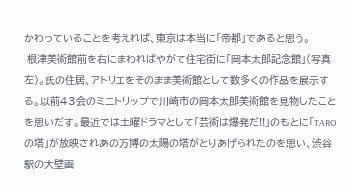かわっていることを考えれば、東京は本当に「帝都」であると思う。
 根津美術館前を右にまわればやがて住宅街に「岡本太郎記念館」(写真左)。氏の住居、アトリエをそのまま美術館として数多くの作品を展示する。以前43会のミニトリップで川崎市の岡本太郎美術館を見物したことを思いだす。最近では土曜ドラマとして「芸術は爆発だ!!」のもとに「TAROの塔」が放映されあの万博の太陽の塔がとりあげられたのを思い、渋谷駅の大壁画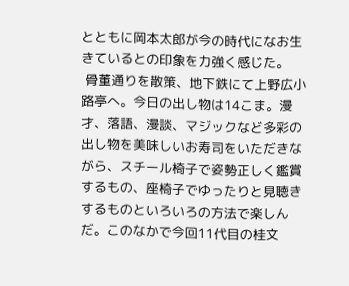とともに岡本太郎が今の時代になお生きているとの印象を力強く感じた。
 骨董通りを散策、地下鉄にて上野広小路亭へ。今日の出し物は14こま。漫才、落語、漫談、マジックなど多彩の出し物を美味しいお寿司をいただきながら、スチール椅子で姿勢正しく鑑賞するもの、座椅子でゆったりと見聴きするものといろいろの方法で楽しんだ。このなかで今回11代目の桂文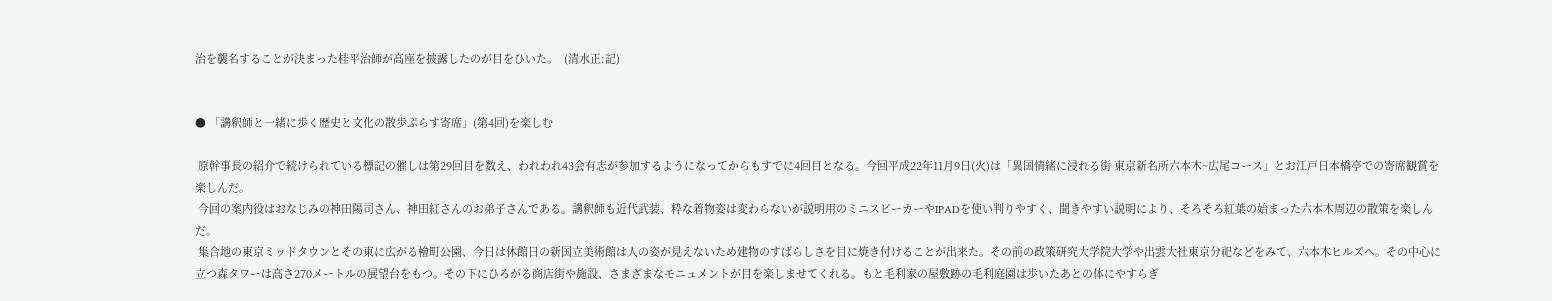治を襲名することが決まった桂平治師が高座を披露したのが目をひいた。  (清水正:記)


● 「講釈師と一緒に歩く歴史と文化の散歩ぷらす寄席」(第4回)を楽しむ

 原幹事長の紹介で続けられている標記の催しは第29回目を数え、われわれ43会有志が参加するようになってからもすでに4回目となる。今回平成22年11月9日(火)は「異国情緒に浸れる街 東京新名所六本木~広尾コース」とお江戸日本橋亭での寄席観賞を楽しんだ。
 今回の案内役はおなじみの神田陽司さん、神田紅さんのお弟子さんである。講釈師も近代武装、粋な着物姿は変わらないが説明用のミニスピーカーやIPADを使い判りやすく、聞きやすい説明により、そろそろ紅葉の始まった六本木周辺の散策を楽しんだ。
 集合地の東京ミッドタウンとその東に広がる檜町公園、今日は休館日の新国立美術館は人の姿が見えないため建物のすばらしさを目に焼き付けることが出来た。その前の政策研究大学院大学や出雲大社東京分祀などをみて、六本木ヒルズへ。その中心に立つ森タワーは高さ270メートルの展望台をもつ。その下にひろがる商店街や施設、さまざまなモニュメントが目を楽しませてくれる。もと毛利家の屋敷跡の毛利庭園は歩いたあとの体にやすらぎ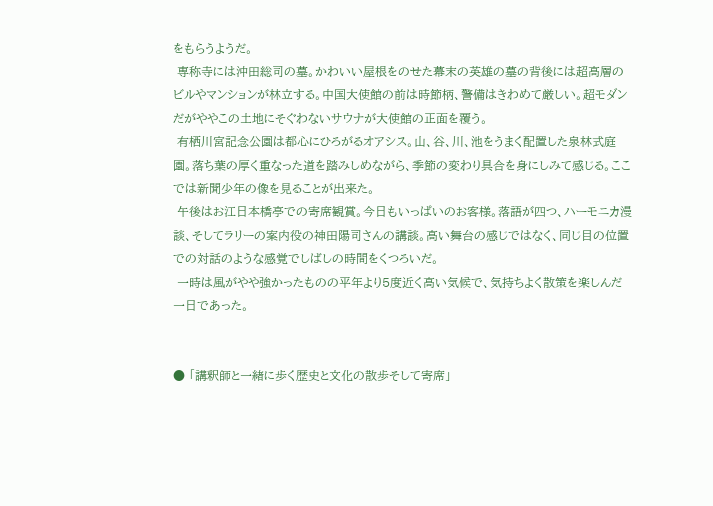をもらうようだ。
 専称寺には沖田総司の墓。かわいい屋根をのせた幕末の英雄の墓の背後には超高層のビルやマンションが林立する。中国大使館の前は時節柄、警備はきわめて厳しい。超モダンだがややこの土地にそぐわないサウナが大使館の正面を覆う。
 有栖川宮記念公園は都心にひろがるオアシス。山、谷、川、池をうまく配置した泉林式庭園。落ち葉の厚く重なった道を踏みしめながら、季節の変わり具合を身にしみて感じる。ここでは新聞少年の像を見ることが出来た。
 午後はお江日本橋亭での寄席観賞。今日もいっぱいのお客様。落語が四つ、ハーモニカ漫談、そしてラリーの案内役の神田陽司さんの講談。高い舞台の感じではなく、同じ目の位置での対話のような感覚でしばしの時間をくつろいだ。
 一時は風がやや強かったものの平年より5度近く高い気候で、気持ちよく散策を楽しんだ一日であった。


● 「講釈師と一緒に歩く歴史と文化の散歩そして寄席」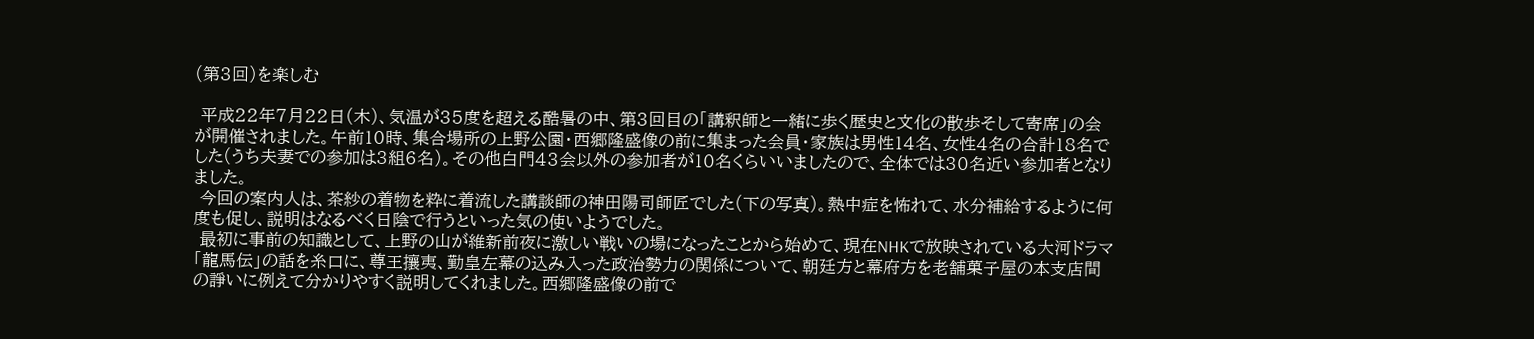(第3回)を楽しむ

 平成22年7月22日(木)、気温が35度を超える酷暑の中、第3回目の「講釈師と一緒に歩く歴史と文化の散歩そして寄席」の会が開催されました。午前10時、集合場所の上野公園・西郷隆盛像の前に集まった会員・家族は男性14名、女性4名の合計18名でした(うち夫妻での参加は3組6名)。その他白門43会以外の参加者が10名くらいいましたので、全体では30名近い参加者となりました。
 今回の案内人は、茶紗の着物を粋に着流した講談師の神田陽司師匠でした(下の写真)。熱中症を怖れて、水分補給するように何度も促し、説明はなるべく日陰で行うといった気の使いようでした。
 最初に事前の知識として、上野の山が維新前夜に激しい戦いの場になったことから始めて、現在NHKで放映されている大河ドラマ「龍馬伝」の話を糸口に、尊王攘夷、勤皇左幕の込み入った政治勢力の関係について、朝廷方と幕府方を老舗菓子屋の本支店間の諍いに例えて分かりやすく説明してくれました。西郷隆盛像の前で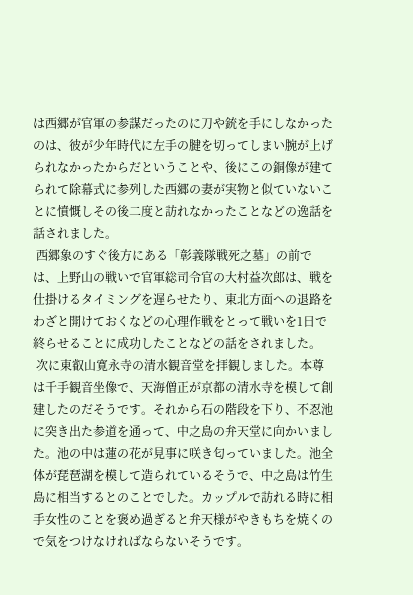は西郷が官軍の参謀だったのに刀や銃を手にしなかったのは、彼が少年時代に左手の腱を切ってしまい腕が上げられなかったからだということや、後にこの銅像が建てられて除幕式に参列した西郷の妻が実物と似ていないことに憤慨しその後二度と訪れなかったことなどの逸話を話されました。
 西郷象のすぐ後方にある「彰義隊戦死之墓」の前では、上野山の戦いで官軍総司令官の大村益次郎は、戦を仕掛けるタイミングを遅らせたり、東北方面への退路をわざと開けておくなどの心理作戦をとって戦いを1日で終らせることに成功したことなどの話をされました。
 次に東叡山寛永寺の清水観音堂を拝観しました。本尊は千手観音坐像で、天海僧正が京都の清水寺を模して創建したのだそうです。それから石の階段を下り、不忍池に突き出た参道を通って、中之島の弁天堂に向かいました。池の中は蓮の花が見事に咲き匂っていました。池全体が琵琶湖を模して造られているそうで、中之島は竹生島に相当するとのことでした。カップルで訪れる時に相手女性のことを褒め過ぎると弁天様がやきもちを焼くので気をつけなければならないそうです。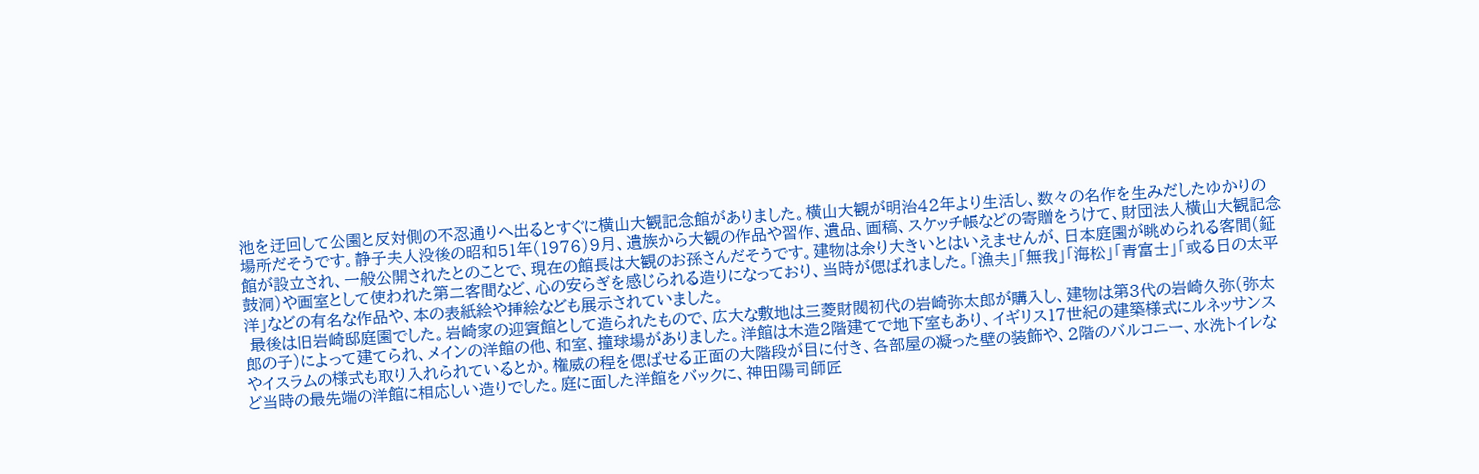池を迂回して公園と反対側の不忍通りへ出るとすぐに横山大観記念館がありました。横山大観が明治42年より生活し、数々の名作を生みだしたゆかりの場所だそうです。静子夫人没後の昭和51年(1976)9月、遺族から大観の作品や習作、遺品、画稿、スケッチ帳などの寄贈をうけて、財団法人横山大観記念館が設立され、一般公開されたとのことで、現在の館長は大観のお孫さんだそうです。建物は余り大きいとはいえませんが、日本庭園が眺められる客間(鉦鼓洞)や画室として使われた第二客間など、心の安らぎを感じられる造りになっており、当時が偲ばれました。「漁夫」「無我」「海松」「青富士」「或る日の太平洋」などの有名な作品や、本の表紙絵や挿絵なども展示されていました。
 最後は旧岩崎邸庭園でした。岩崎家の迎賓館として造られたもので、広大な敷地は三菱財閥初代の岩崎弥太郎が購入し、建物は第3代の岩崎久弥(弥太郎の子)によって建てられ、メインの洋館の他、和室、撞球場がありました。洋館は木造2階建てで地下室もあり、イギリス17世紀の建築様式にルネッサンスやイスラムの様式も取り入れられているとか。権威の程を偲ばせる正面の大階段が目に付き、各部屋の凝った壁の装飾や、2階のバルコニー、水洗トイレなど当時の最先端の洋館に相応しい造りでした。庭に面した洋館をバックに、神田陽司師匠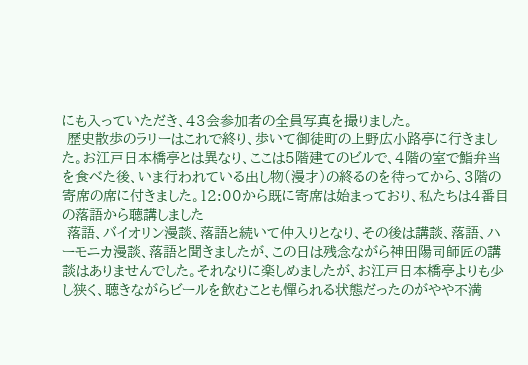にも入っていただき、43会参加者の全員写真を撮りました。
 歴史散歩のラリーはこれで終り、歩いて御徒町の上野広小路亭に行きました。お江戸日本橋亭とは異なり、ここは5階建てのビルで、4階の室で鮨弁当を食べた後、いま行われている出し物(漫才)の終るのを待ってから、3階の寄席の席に付きました。12:00から既に寄席は始まっており、私たちは4番目の落語から聴講しました
 落語、バイオリン漫談、落語と続いて仲入りとなり、その後は講談、落語、ハーモニカ漫談、落語と聞きましたが、この日は残念ながら神田陽司師匠の講談はありませんでした。それなりに楽しめましたが、お江戸日本橋亭よりも少し狭く、聴きながらビールを飲むことも憚られる状態だったのがやや不満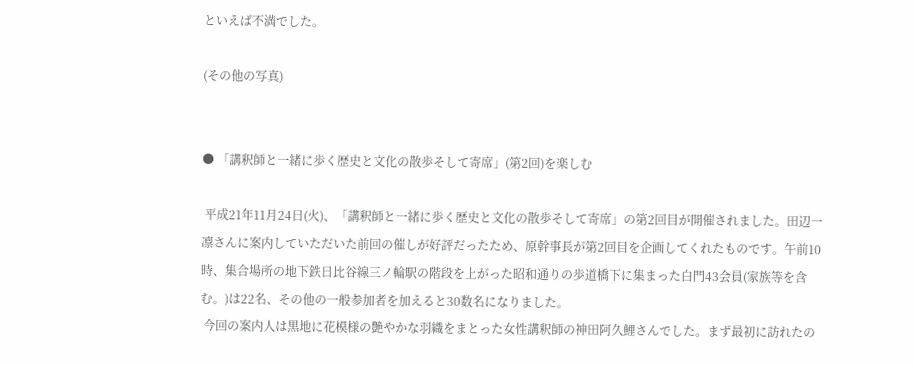といえば不満でした。

(その他の写真)


● 「講釈師と一緒に歩く歴史と文化の散歩そして寄席」(第2回)を楽しむ

 平成21年11月24日(火)、「講釈師と一緒に歩く歴史と文化の散歩そして寄席」の第2回目が開催されました。田辺一凛さんに案内していただいた前回の催しが好評だったため、原幹事長が第2回目を企画してくれたものです。午前10時、集合場所の地下鉄日比谷線三ノ輪駅の階段を上がった昭和通りの歩道橋下に集まった白門43会員(家族等を含む。)は22名、その他の一般参加者を加えると30数名になりました。
 今回の案内人は黒地に花模様の艶やかな羽織をまとった女性講釈師の神田阿久鯉さんでした。まず最初に訪れたの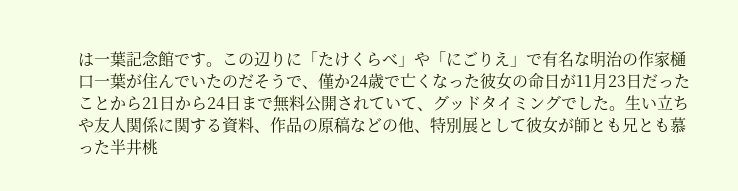は一葉記念館です。この辺りに「たけくらべ」や「にごりえ」で有名な明治の作家樋口一葉が住んでいたのだそうで、僅か24歳で亡くなった彼女の命日が11月23日だったことから21日から24日まで無料公開されていて、グッドタイミングでした。生い立ちや友人関係に関する資料、作品の原稿などの他、特別展として彼女が師とも兄とも慕った半井桃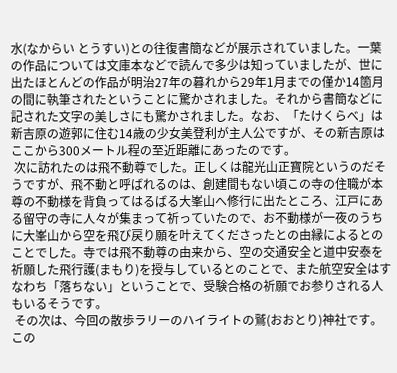水(なからい とうすい)との往復書簡などが展示されていました。一葉の作品については文庫本などで読んで多少は知っていましたが、世に出たほとんどの作品が明治27年の暮れから29年1月までの僅か14箇月の間に執筆されたということに驚かされました。それから書簡などに記された文字の美しさにも驚かされました。なお、「たけくらべ」は新吉原の遊郭に住む14歳の少女美登利が主人公ですが、その新吉原はここから300メートル程の至近距離にあったのです。
 次に訪れたのは飛不動尊でした。正しくは龍光山正寶院というのだそうですが、飛不動と呼ばれるのは、創建間もない頃この寺の住職が本尊の不動様を背負ってはるばる大峯山へ修行に出たところ、江戸にある留守の寺に人々が集まって祈っていたので、お不動様が一夜のうちに大峯山から空を飛び戻り願を叶えてくださったとの由縁によるとのことでした。寺では飛不動尊の由来から、空の交通安全と道中安泰を祈願した飛行護(まもり)を授与しているとのことで、また航空安全はすなわち「落ちない」ということで、受験合格の祈願でお参りされる人もいるそうです。
 その次は、今回の散歩ラリーのハイライトの鷲(おおとり)神社です。この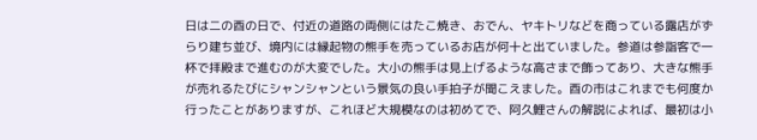日は二の酉の日で、付近の道路の両側にはたこ焼き、おでん、ヤキトリなどを商っている露店がずらり建ち並び、境内には縁起物の熊手を売っているお店が何十と出ていました。参道は参詣客で一杯で拝殿まで進むのが大変でした。大小の熊手は見上げるような高さまで飾ってあり、大きな熊手が売れるたびにシャンシャンという景気の良い手拍子が聞こえました。酉の市はこれまでも何度か行ったことがありますが、これほど大規模なのは初めてで、阿久鯉さんの解説によれば、最初は小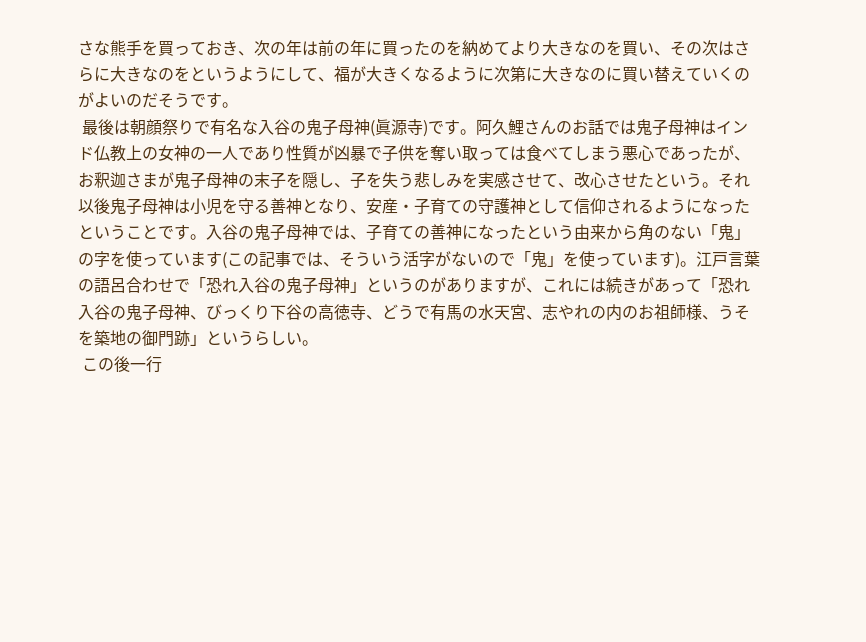さな熊手を買っておき、次の年は前の年に買ったのを納めてより大きなのを買い、その次はさらに大きなのをというようにして、福が大きくなるように次第に大きなのに買い替えていくのがよいのだそうです。
 最後は朝顔祭りで有名な入谷の鬼子母神(眞源寺)です。阿久鯉さんのお話では鬼子母神はインド仏教上の女神の一人であり性質が凶暴で子供を奪い取っては食べてしまう悪心であったが、お釈迦さまが鬼子母神の末子を隠し、子を失う悲しみを実感させて、改心させたという。それ以後鬼子母神は小児を守る善神となり、安産・子育ての守護神として信仰されるようになったということです。入谷の鬼子母神では、子育ての善神になったという由来から角のない「鬼」の字を使っています(この記事では、そういう活字がないので「鬼」を使っています)。江戸言葉の語呂合わせで「恐れ入谷の鬼子母神」というのがありますが、これには続きがあって「恐れ入谷の鬼子母神、びっくり下谷の高徳寺、どうで有馬の水天宮、志やれの内のお祖師様、うそを築地の御門跡」というらしい。
 この後一行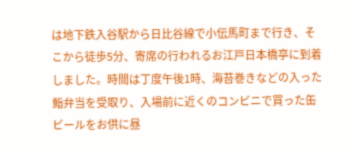は地下鉄入谷駅から日比谷線で小伝馬町まで行き、そこから徒歩5分、寄席の行われるお江戸日本橋亭に到着しました。時間は丁度午後1時、海苔巻きなどの入った鮨弁当を受取り、入場前に近くのコンビニで買った缶ビールをお供に昼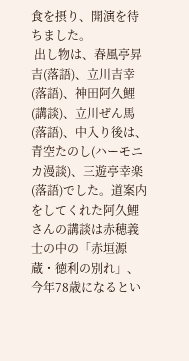食を摂り、開演を待ちました。
 出し物は、春風亭昇吉(落語)、立川吉幸(落語)、神田阿久鯉(講談)、立川ぜん馬(落語)、中入り後は、青空たのし(ハーモニカ漫談)、三遊亭幸楽(落語)でした。道案内をしてくれた阿久鯉さんの講談は赤穂義士の中の「赤垣源蔵・徳利の別れ」、今年78歳になるとい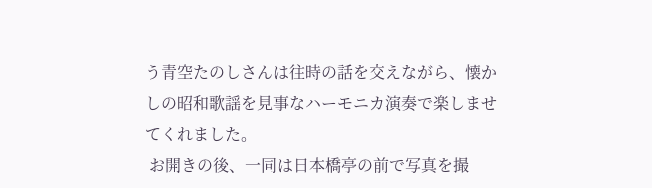う青空たのしさんは往時の話を交えながら、懐かしの昭和歌謡を見事なハーモニカ演奏で楽しませてくれました。
 お開きの後、一同は日本橋亭の前で写真を撮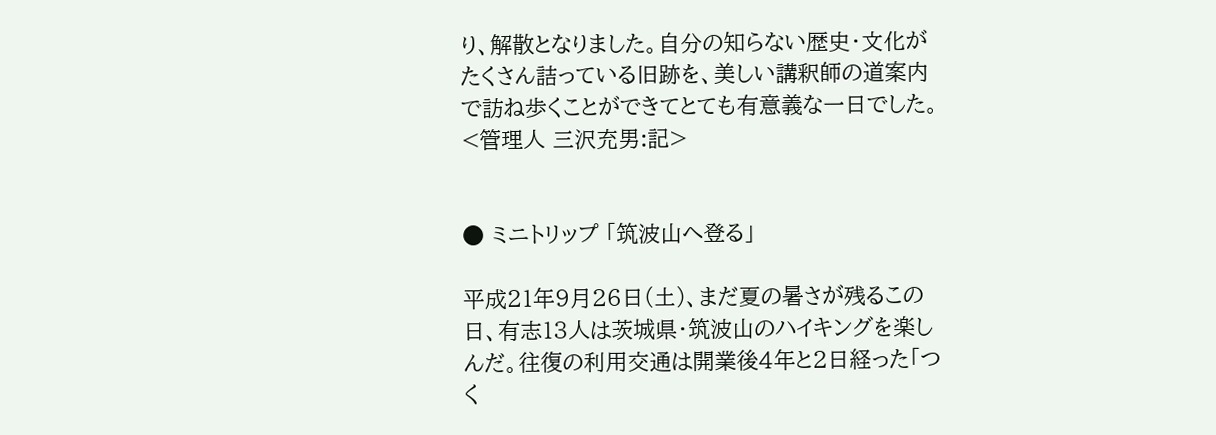り、解散となりました。自分の知らない歴史・文化がたくさん詰っている旧跡を、美しい講釈師の道案内で訪ね歩くことができてとても有意義な一日でした。                            <管理人 三沢充男:記>


● ミニトリップ 「筑波山へ登る」

平成21年9月26日(土)、まだ夏の暑さが残るこの日、有志13人は茨城県・筑波山のハイキングを楽しんだ。往復の利用交通は開業後4年と2日経った「つく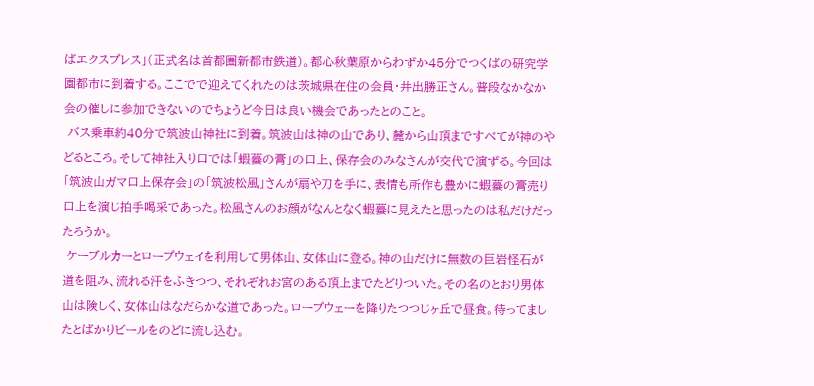ばエクスプレス」(正式名は首都圏新都市鉄道)。都心秋葉原からわずか45分でつくばの研究学園都市に到着する。ここでで迎えてくれたのは茨城県在住の会員・井出勝正さん。普段なかなか会の催しに参加できないのでちょうど今日は良い機会であったとのこと。
 バス乗車約40分で筑波山神社に到着。筑波山は神の山であり、麓から山頂まですべてが神のやどるところ。そして神社入り口では「蝦蟇の膏」の口上、保存会のみなさんが交代で演ずる。今回は「筑波山ガマ口上保存会」の「筑波松風」さんが扇や刀を手に、表情も所作も豊かに蝦蟇の膏売り口上を演じ拍手喝采であった。松風さんのお顔がなんとなく蝦蟇に見えたと思ったのは私だけだったろうか。
 ケーブルカーとロープウェイを利用して男体山、女体山に登る。神の山だけに無数の巨岩怪石が道を阻み、流れる汗をふきつつ、それぞれお宮のある頂上までたどりついた。その名のとおり男体山は険しく、女体山はなだらかな道であった。ロープウェーを降りたつつじヶ丘で昼食。待ってましたとばかりビールをのどに流し込む。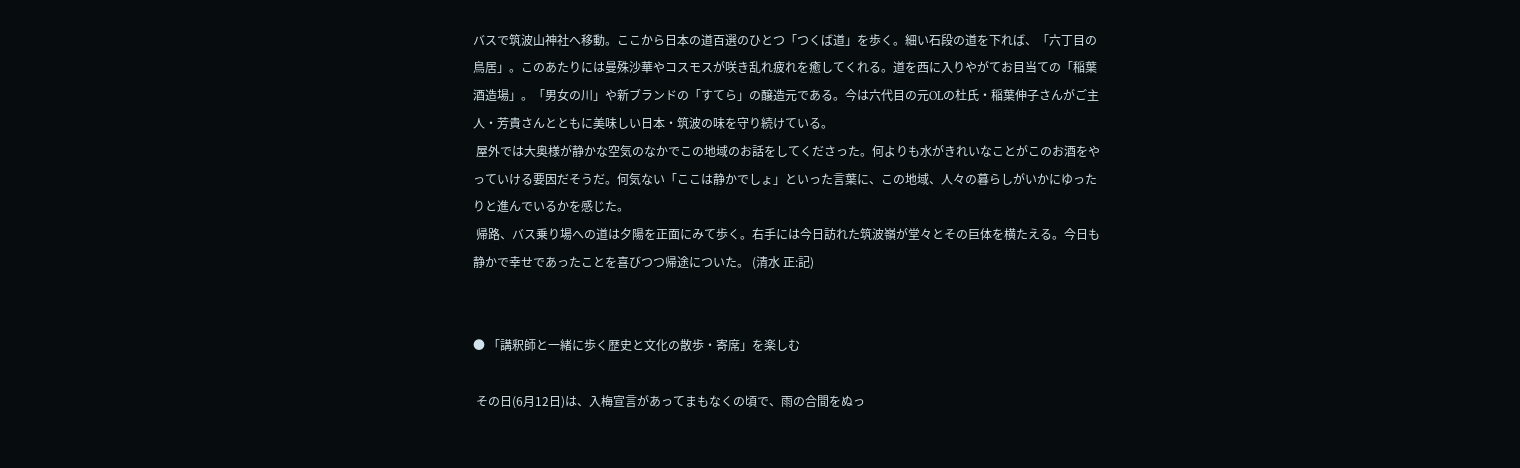バスで筑波山神社へ移動。ここから日本の道百選のひとつ「つくば道」を歩く。細い石段の道を下れば、「六丁目の鳥居」。このあたりには曼殊沙華やコスモスが咲き乱れ疲れを癒してくれる。道を西に入りやがてお目当ての「稲葉酒造場」。「男女の川」や新ブランドの「すてら」の醸造元である。今は六代目の元OLの杜氏・稲葉伸子さんがご主人・芳貴さんとともに美味しい日本・筑波の味を守り続けている。
 屋外では大奥様が静かな空気のなかでこの地域のお話をしてくださった。何よりも水がきれいなことがこのお酒をやっていける要因だそうだ。何気ない「ここは静かでしょ」といった言葉に、この地域、人々の暮らしがいかにゆったりと進んでいるかを感じた。
 帰路、バス乗り場への道は夕陽を正面にみて歩く。右手には今日訪れた筑波嶺が堂々とその巨体を横たえる。今日も静かで幸せであったことを喜びつつ帰途についた。 (清水 正:記)


● 「講釈師と一緒に歩く歴史と文化の散歩・寄席」を楽しむ

 その日(6月12日)は、入梅宣言があってまもなくの頃で、雨の合間をぬっ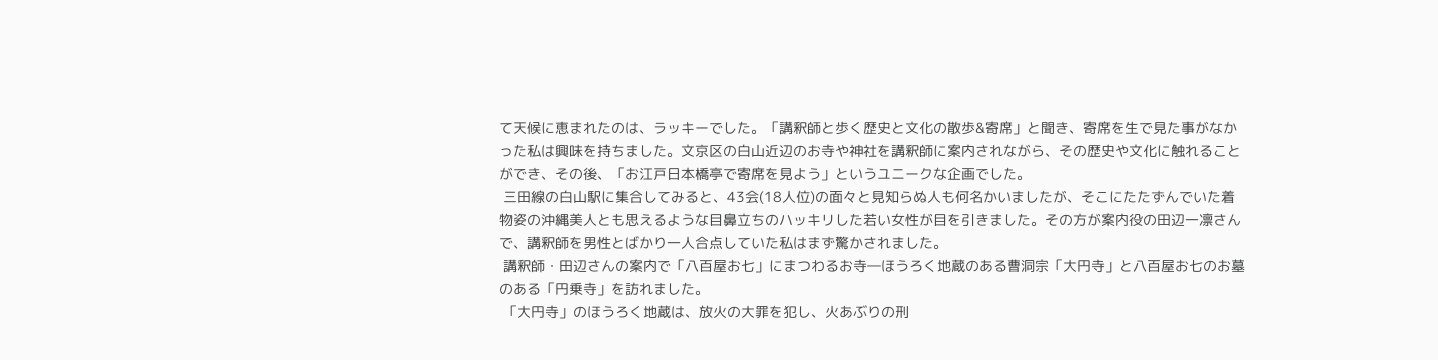て天候に恵まれたのは、ラッキーでした。「講釈師と歩く歴史と文化の散歩&寄席」と聞き、寄席を生で見た事がなかった私は興味を持ちました。文京区の白山近辺のお寺や神社を講釈師に案内されながら、その歴史や文化に触れることができ、その後、「お江戸日本橋亭で寄席を見よう」というユニークな企画でした。
 三田線の白山駅に集合してみると、43会(18人位)の面々と見知らぬ人も何名かいましたが、そこにたたずんでいた着物姿の沖縄美人とも思えるような目鼻立ちのハッキリした若い女性が目を引きました。その方が案内役の田辺一凛さんで、講釈師を男性とばかり一人合点していた私はまず驚かされました。
 講釈師・田辺さんの案内で「八百屋お七」にまつわるお寺―ほうろく地蔵のある曹洞宗「大円寺」と八百屋お七のお墓のある「円乗寺」を訪れました。
 「大円寺」のほうろく地蔵は、放火の大罪を犯し、火あぶりの刑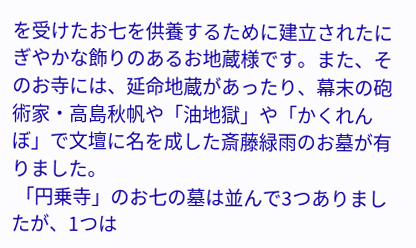を受けたお七を供養するために建立されたにぎやかな飾りのあるお地蔵様です。また、そのお寺には、延命地蔵があったり、幕末の砲術家・高島秋帆や「油地獄」や「かくれんぼ」で文壇に名を成した斎藤緑雨のお墓が有りました。
 「円乗寺」のお七の墓は並んで3つありましたが、1つは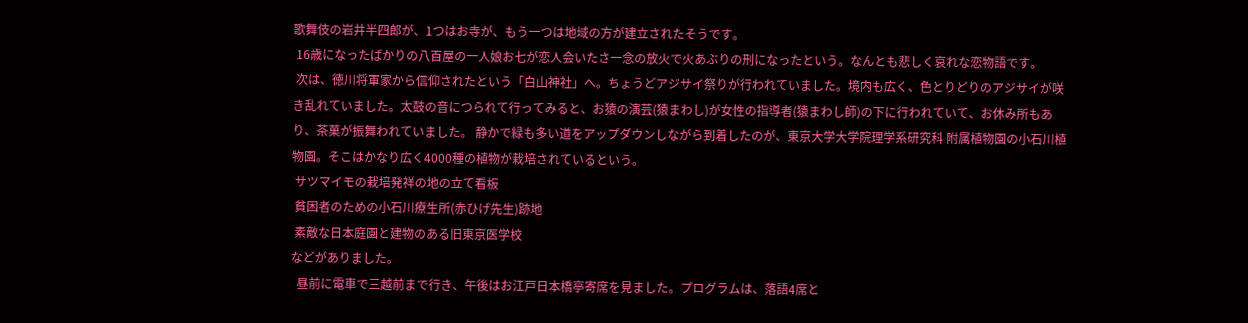歌舞伎の岩井半四郎が、1つはお寺が、もう一つは地域の方が建立されたそうです。
 16歳になったばかりの八百屋の一人娘お七が恋人会いたさ一念の放火で火あぶりの刑になったという。なんとも悲しく哀れな恋物語です。
 次は、徳川将軍家から信仰されたという「白山神社」へ。ちょうどアジサイ祭りが行われていました。境内も広く、色とりどりのアジサイが咲き乱れていました。太鼓の音につられて行ってみると、お猿の演芸(猿まわし)が女性の指導者(猿まわし師)の下に行われていて、お休み所もあり、茶菓が振舞われていました。 静かで緑も多い道をアップダウンしながら到着したのが、東京大学大学院理学系研究科 附属植物園の小石川植物園。そこはかなり広く4000種の植物が栽培されているという。
 サツマイモの栽培発祥の地の立て看板
 貧困者のための小石川療生所(赤ひげ先生)跡地
 素敵な日本庭園と建物のある旧東京医学校
などがありました。
  昼前に電車で三越前まで行き、午後はお江戸日本橋亭寄席を見ました。プログラムは、落語4席と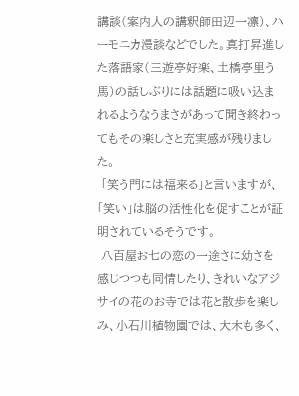講談(案内人の講釈師田辺一凛)、ハーモニカ漫談などでした。真打昇進した落語家(三遊亭好楽、土橋亭里う馬)の話しぶりには話題に吸い込まれるようなうまさがあって聞き終わってもその楽しさと充実感が残りました。
 「笑う門には福来る」と言いますが、「笑い」は脳の活性化を促すことが証明されているそうです。
 八百屋お七の恋の一途さに幼さを感じつつも同情したり、きれいなアジサイの花のお寺では花と散歩を楽しみ、小石川植物園では、大木も多く、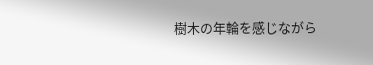樹木の年輪を感じながら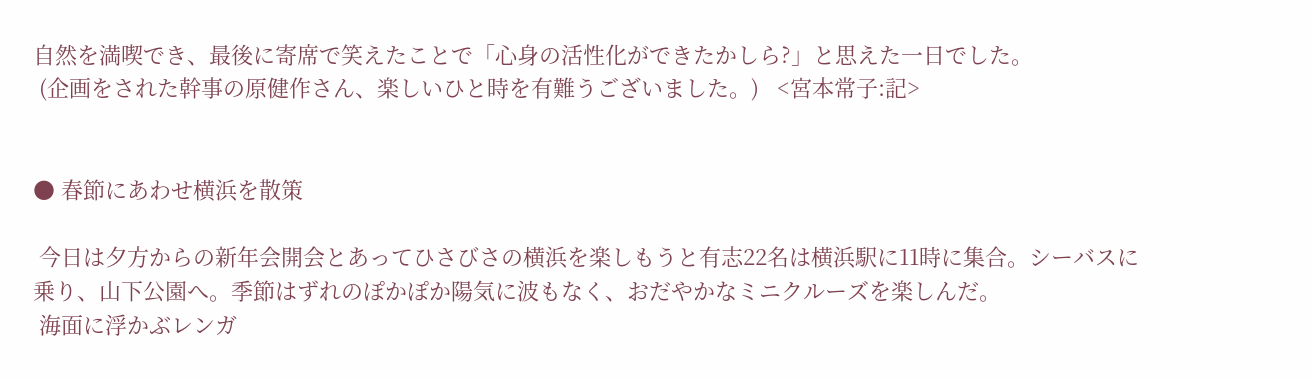自然を満喫でき、最後に寄席で笑えたことで「心身の活性化ができたかしら?」と思えた一日でした。
 (企画をされた幹事の原健作さん、楽しいひと時を有難うございました。)   <宮本常子:記>


● 春節にあわせ横浜を散策

 今日は夕方からの新年会開会とあってひさびさの横浜を楽しもうと有志22名は横浜駅に11時に集合。シーバスに乗り、山下公園へ。季節はずれのぽかぽか陽気に波もなく、おだやかなミニクルーズを楽しんだ。
 海面に浮かぶレンガ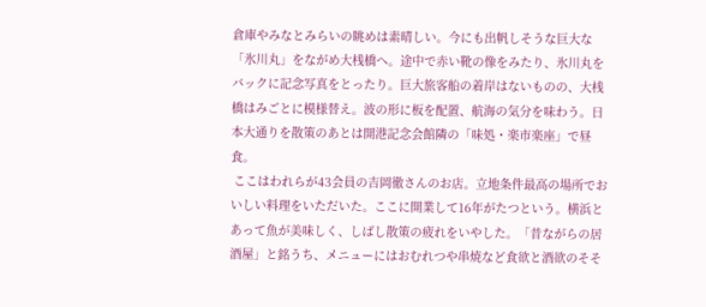倉庫やみなとみらいの眺めは素晴しい。今にも出帆しそうな巨大な「氷川丸」をながめ大桟橋へ。途中で赤い靴の像をみたり、氷川丸をバックに記念写真をとったり。巨大旅客船の着岸はないものの、大桟橋はみごとに模様替え。波の形に板を配置、航海の気分を味わう。日本大通りを散策のあとは開港記念会館隣の「味処・楽市楽座」で昼食。
 ここはわれらが43会員の吉岡徹さんのお店。立地条件最高の場所でおいしい料理をいただいた。ここに開業して16年がたつという。横浜とあって魚が美味しく、しばし散策の疲れをいやした。「昔ながらの居酒屋」と銘うち、メニューにはおむれつや串焼など食欲と酒欲のそそ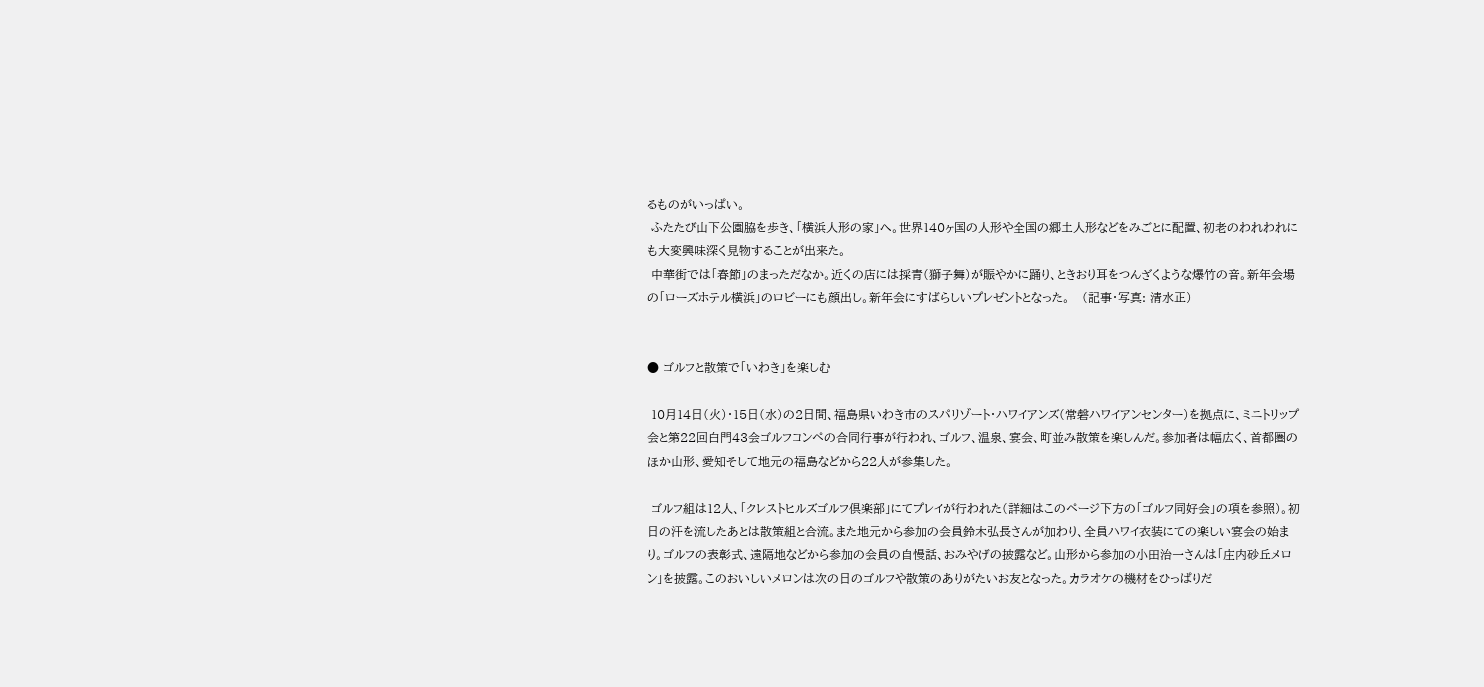るものがいっぱい。
 ふたたび山下公園脇を歩き、「横浜人形の家」へ。世界140ヶ国の人形や全国の郷土人形などをみごとに配置、初老のわれわれにも大変興味深く見物することが出来た。
 中華街では「春節」のまっただなか。近くの店には採青(獅子舞)が賑やかに踊り、ときおり耳をつんざくような爆竹の音。新年会場の「ローズホテル横浜」のロビーにも顔出し。新年会にすばらしいプレゼントとなった。   (記事・写真: 清水正)


● ゴルフと散策で「いわき」を楽しむ

 10月14日(火)・15日(水)の2日間、福島県いわき市のスパリゾート・ハワイアンズ(常磐ハワイアンセンター)を拠点に、ミニトリップ会と第22回白門43会ゴルフコンペの合同行事が行われ、ゴルフ、温泉、宴会、町並み散策を楽しんだ。参加者は幅広く、首都圏のほか山形、愛知そして地元の福島などから22人が参集した。

 ゴルフ組は12人、「クレストヒルズゴルフ倶楽部」にてプレイが行われた(詳細はこのページ下方の「ゴルフ同好会」の項を参照)。初日の汗を流したあとは散策組と合流。また地元から参加の会員鈴木弘長さんが加わり、全員ハワイ衣装にての楽しい宴会の始まり。ゴルフの表彰式、遠隔地などから参加の会員の自慢話、おみやげの披露など。山形から参加の小田治一さんは「庄内砂丘メロン」を披露。このおいしいメロンは次の日のゴルフや散策のありがたいお友となった。カラオケの機材をひっぱりだ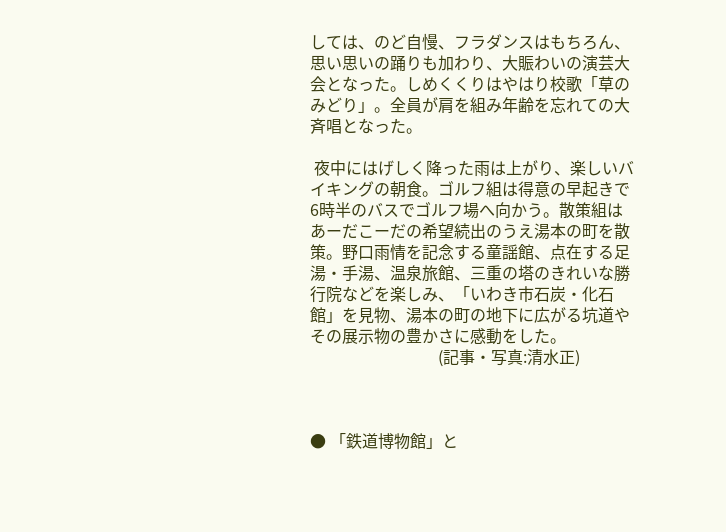しては、のど自慢、フラダンスはもちろん、思い思いの踊りも加わり、大賑わいの演芸大会となった。しめくくりはやはり校歌「草のみどり」。全員が肩を組み年齢を忘れての大斉唱となった。

 夜中にはげしく降った雨は上がり、楽しいバイキングの朝食。ゴルフ組は得意の早起きで6時半のバスでゴルフ場へ向かう。散策組はあーだこーだの希望続出のうえ湯本の町を散策。野口雨情を記念する童謡館、点在する足湯・手湯、温泉旅館、三重の塔のきれいな勝行院などを楽しみ、「いわき市石炭・化石館」を見物、湯本の町の地下に広がる坑道やその展示物の豊かさに感動をした。
                                (記事・写真:清水正)



● 「鉄道博物館」と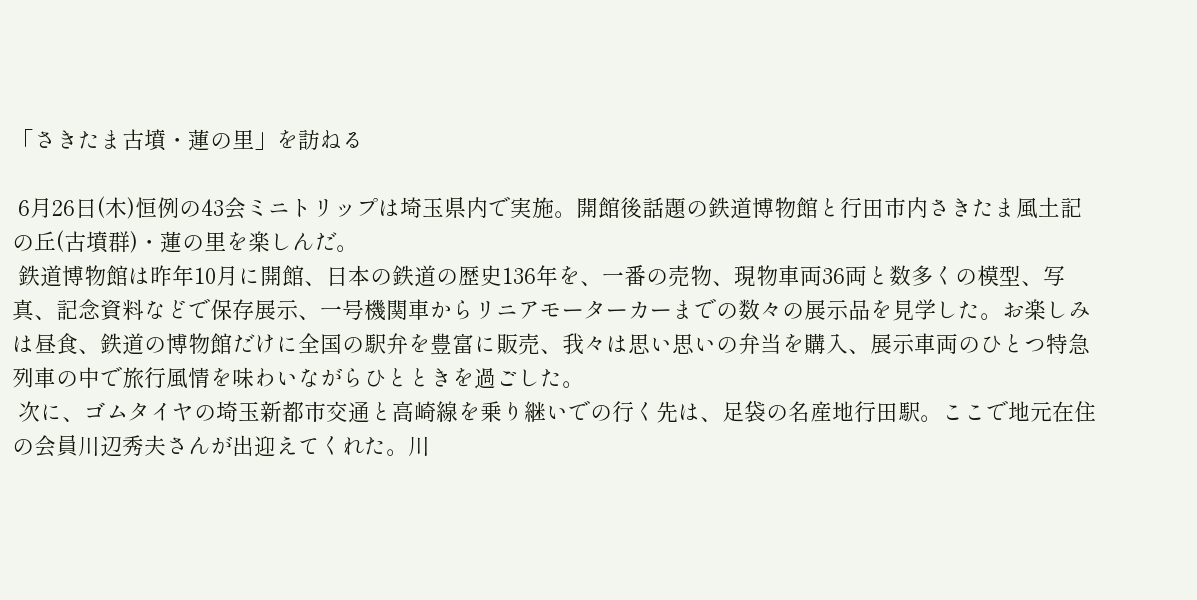「さきたま古墳・蓮の里」を訪ねる

 6月26日(木)恒例の43会ミニトリップは埼玉県内で実施。開館後話題の鉄道博物館と行田市内さきたま風土記の丘(古墳群)・蓮の里を楽しんだ。
 鉄道博物館は昨年10月に開館、日本の鉄道の歴史136年を、一番の売物、現物車両36両と数多くの模型、写真、記念資料などで保存展示、一号機関車からリニアモーターカーまでの数々の展示品を見学した。お楽しみは昼食、鉄道の博物館だけに全国の駅弁を豊富に販売、我々は思い思いの弁当を購入、展示車両のひとつ特急列車の中で旅行風情を味わいながらひとときを過ごした。
 次に、ゴムタイヤの埼玉新都市交通と高崎線を乗り継いでの行く先は、足袋の名産地行田駅。ここで地元在住の会員川辺秀夫さんが出迎えてくれた。川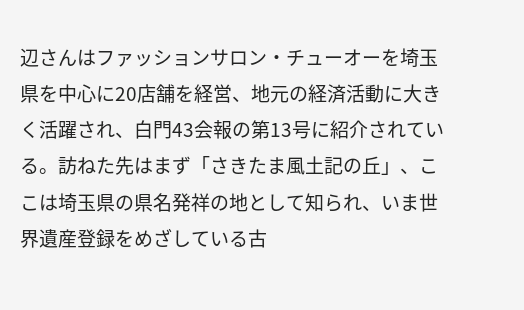辺さんはファッションサロン・チューオーを埼玉県を中心に20店舗を経営、地元の経済活動に大きく活躍され、白門43会報の第13号に紹介されている。訪ねた先はまず「さきたま風土記の丘」、ここは埼玉県の県名発祥の地として知られ、いま世界遺産登録をめざしている古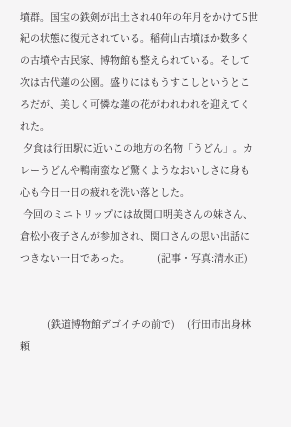墳群。国宝の鉄剣が出土され40年の年月をかけて5世紀の状態に復元されている。稲荷山古墳ほか数多くの古墳や古民家、博物館も整えられている。そして次は古代蓮の公園。盛りにはもうすこしというところだが、美しく可憐な蓮の花がわれわれを迎えてくれた。
 夕食は行田駅に近いこの地方の名物「うどん」。カレーうどんや鴨南蛮など驚くようなおいしさに身も心も今日一日の疲れを洗い落とした。
 今回のミニトリップには故関口明美さんの妹さん、倉松小夜子さんが参加され、関口さんの思い出話につきない一日であった。         (記事・写真:清水正)


         (鉄道博物館デゴイチの前で)    (行田市出身林頼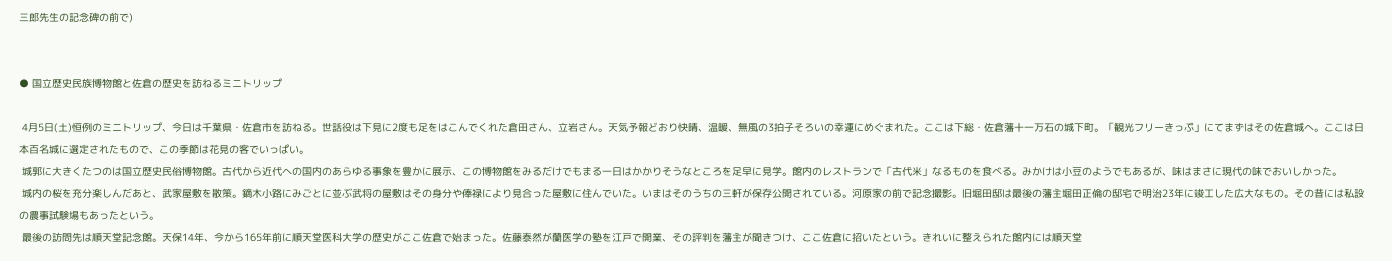三郎先生の記念碑の前で)


● 国立歴史民族博物館と佐倉の歴史を訪ねるミニトリップ

 4月5日(土)恒例のミニトリップ、今日は千葉県・佐倉市を訪ねる。世話役は下見に2度も足をはこんでくれた倉田さん、立岩さん。天気予報どおり快晴、温暖、無風の3拍子そろいの幸運にめぐまれた。ここは下総・佐倉藩十一万石の城下町。「観光フリーきっぷ」にてまずはその佐倉城へ。ここは日本百名城に選定されたもので、この季節は花見の客でいっぱい。
 城郭に大きくたつのは国立歴史民俗博物館。古代から近代への国内のあらゆる事象を豊かに展示、この博物館をみるだけでもまる一日はかかりそうなところを足早に見学。館内のレストランで「古代米」なるものを食べる。みかけは小豆のようでもあるが、味はまさに現代の味でおいしかった。
 城内の桜を充分楽しんだあと、武家屋敷を散策。鏑木小路にみごとに並ぶ武将の屋敷はその身分や俸禄により見合った屋敷に住んでいた。いまはそのうちの三軒が保存公開されている。河原家の前で記念撮影。旧堀田邸は最後の藩主堀田正倫の邸宅で明治23年に竣工した広大なもの。その昔には私設の農事試験場もあったという。
 最後の訪問先は順天堂記念館。天保14年、今から165年前に順天堂医科大学の歴史がここ佐倉で始まった。佐藤泰然が蘭医学の塾を江戸で開業、その評判を藩主が聞きつけ、ここ佐倉に招いたという。きれいに整えられた館内には順天堂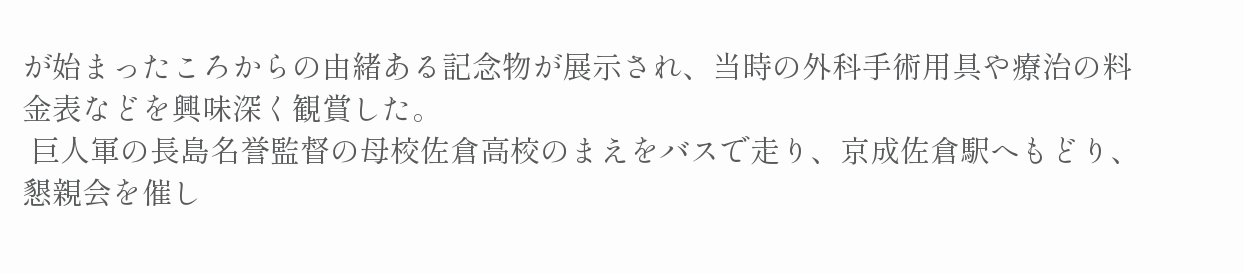が始まったころからの由緒ある記念物が展示され、当時の外科手術用具や療治の料金表などを興味深く観賞した。
 巨人軍の長島名誉監督の母校佐倉高校のまえをバスで走り、京成佐倉駅へもどり、懇親会を催し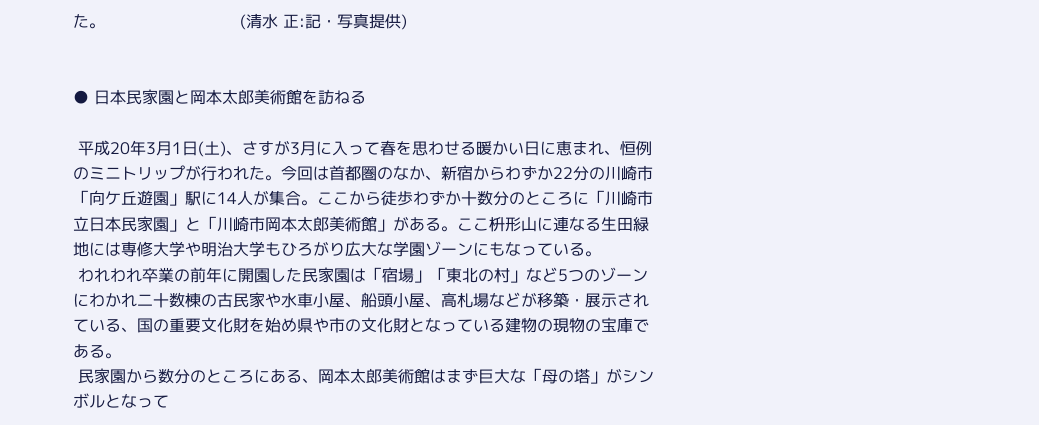た。                           (清水 正:記・写真提供)


● 日本民家園と岡本太郎美術館を訪ねる

 平成20年3月1日(土)、さすが3月に入って春を思わせる暖かい日に恵まれ、恒例のミニトリップが行われた。今回は首都圏のなか、新宿からわずか22分の川崎市「向ケ丘遊園」駅に14人が集合。ここから徒歩わずか十数分のところに「川崎市立日本民家園」と「川崎市岡本太郎美術館」がある。ここ枡形山に連なる生田緑地には専修大学や明治大学もひろがり広大な学園ゾーンにもなっている。
 われわれ卒業の前年に開園した民家園は「宿場」「東北の村」など5つのゾーンにわかれ二十数棟の古民家や水車小屋、船頭小屋、高札場などが移築・展示されている、国の重要文化財を始め県や市の文化財となっている建物の現物の宝庫である。
 民家園から数分のところにある、岡本太郎美術館はまず巨大な「母の塔」がシンボルとなって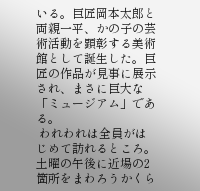いる。巨匠岡本太郎と両親一平、かの子の芸術活動を顕彰する美術館として誕生した。巨匠の作品が見事に展示され、まさに巨大な「ミュージアム」である。
 われわれは全員がはじめて訪れるところ。土曜の午後に近場の2箇所をまわろうかくら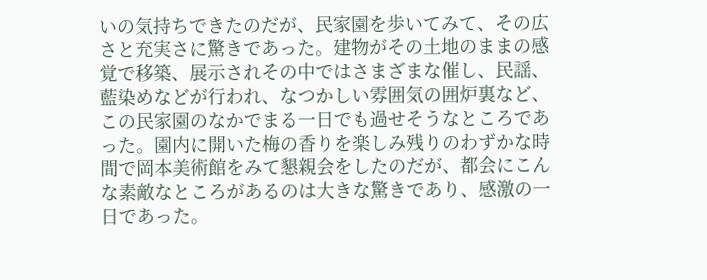いの気持ちできたのだが、民家園を歩いてみて、その広さと充実さに驚きであった。建物がその土地のままの感覚で移築、展示されその中ではさまざまな催し、民謡、藍染めなどが行われ、なつかしい雰囲気の囲炉裏など、この民家園のなかでまる一日でも過せそうなところであった。園内に開いた梅の香りを楽しみ残りのわずかな時間で岡本美術館をみて懇親会をしたのだが、都会にこんな素敵なところがあるのは大きな驚きであり、感激の一日であった。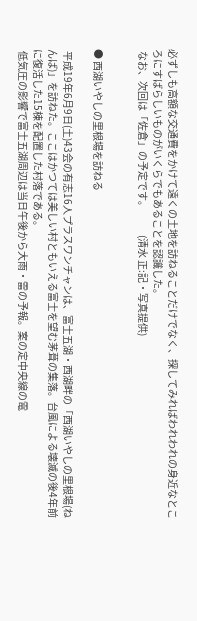必ずしも高額な交通費をかけて遠くの土地を訪ねることだけでなく、探してみればわれわれの身近なところにすばらしいものがいくらでもあることを認識した。
 なお、次回は「佐倉」の予定です。            (清水 正:記・写真提供)


● 西湖いやしの里根場を訪ねる

 平成19年6月9日(土)43会の有志16人プラスワンチャンは、富士五湖・西湖畔の「西湖いやしの里根場(ねんば)」を訪ねた。ここはかつては美しい村ともいえる富士を望む茅葺の集落。台風による壊滅の後4年前に復活した15棟を配置した村落である。
 低気圧の影響で富士五湖周辺は当日午後から大雨・雷の予報。案の定中央線の電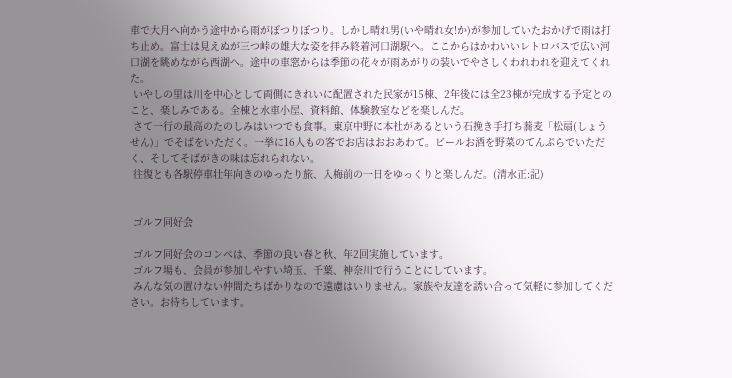車で大月へ向かう途中から雨がぽつりぽつり。しかし晴れ男(いや晴れ女!か)が参加していたおかげで雨は打ち止め。富士は見えぬが三つ峠の雄大な姿を拝み終着河口湖駅へ。ここからはかわいいレトロバスで広い河口湖を眺めながら西湖へ。途中の車窓からは季節の花々が雨あがりの装いでやさしくわれわれを迎えてくれた。
 いやしの里は川を中心として両側にきれいに配置された民家が15棟、2年後には全23棟が完成する予定とのこと、楽しみである。全棟と水車小屋、資料館、体験教室などを楽しんだ。
 さて一行の最高のたのしみはいつでも食事。東京中野に本社があるという石挽き手打ち蕎麦「松扇(しょうせん)」でそばをいただく。一挙に16人もの客でお店はおおあわて。ビールお酒を野菜のてんぷらでいただく、そしてそばがきの味は忘れられない。
 往復とも各駅停車壮年向きのゆったり旅、入梅前の一日をゆっくりと楽しんだ。(清水正:記)


 ゴルフ同好会

 ゴルフ同好会のコンペは、季節の良い春と秋、年2回実施しています。
 ゴルフ場も、会員が参加しやすい埼玉、千葉、神奈川で行うことにしています。
 みんな気の置けない仲間たちばかりなので遠慮はいりません。家族や友達を誘い合って気軽に参加してください。お待ちしています。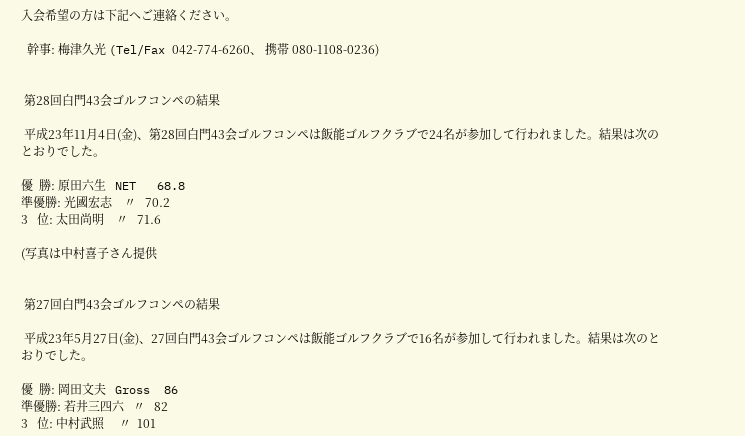入会希望の方は下記へご連絡ください。

  幹事: 梅津久光 (Tel/Fax 042-774-6260、 携帯 080-1108-0236)


 第28回白門43会ゴルフコンペの結果

 平成23年11月4日(金)、第28回白門43会ゴルフコンペは飯能ゴルフクラブで24名が参加して行われました。結果は次のとおりでした。

優  勝: 原田六生   NET   68.8
準優勝: 光國宏志    〃   70.2
3   位: 太田尚明    〃   71.6

(写真は中村喜子さん提供


 第27回白門43会ゴルフコンペの結果

 平成23年5月27日(金)、27回白門43会ゴルフコンペは飯能ゴルフクラブで16名が参加して行われました。結果は次のとおりでした。

優  勝: 岡田文夫   Gross  86
準優勝: 若井三四六   〃   82
3   位: 中村武照     〃  101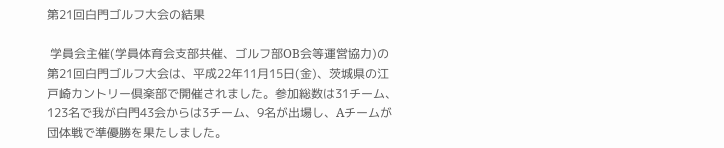第21回白門ゴルフ大会の結果

 学員会主催(学員体育会支部共催、ゴルフ部OB会等運営協力)の第21回白門ゴルフ大会は、平成22年11月15日(金)、茨城県の江戸崎カントリー倶楽部で開催されました。参加総数は31チーム、123名で我が白門43会からは3チーム、9名が出場し、Aチームが団体戦で準優勝を果たしました。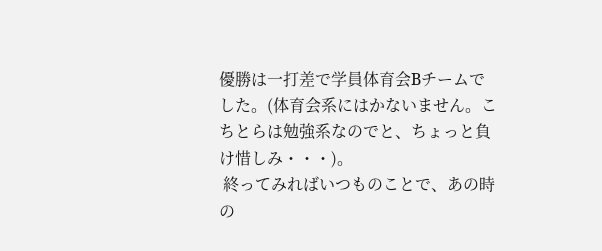優勝は一打差で学員体育会Bチームでした。(体育会系にはかないません。こちとらは勉強系なのでと、ちょっと負け惜しみ・・・)。
 終ってみればいつものことで、あの時の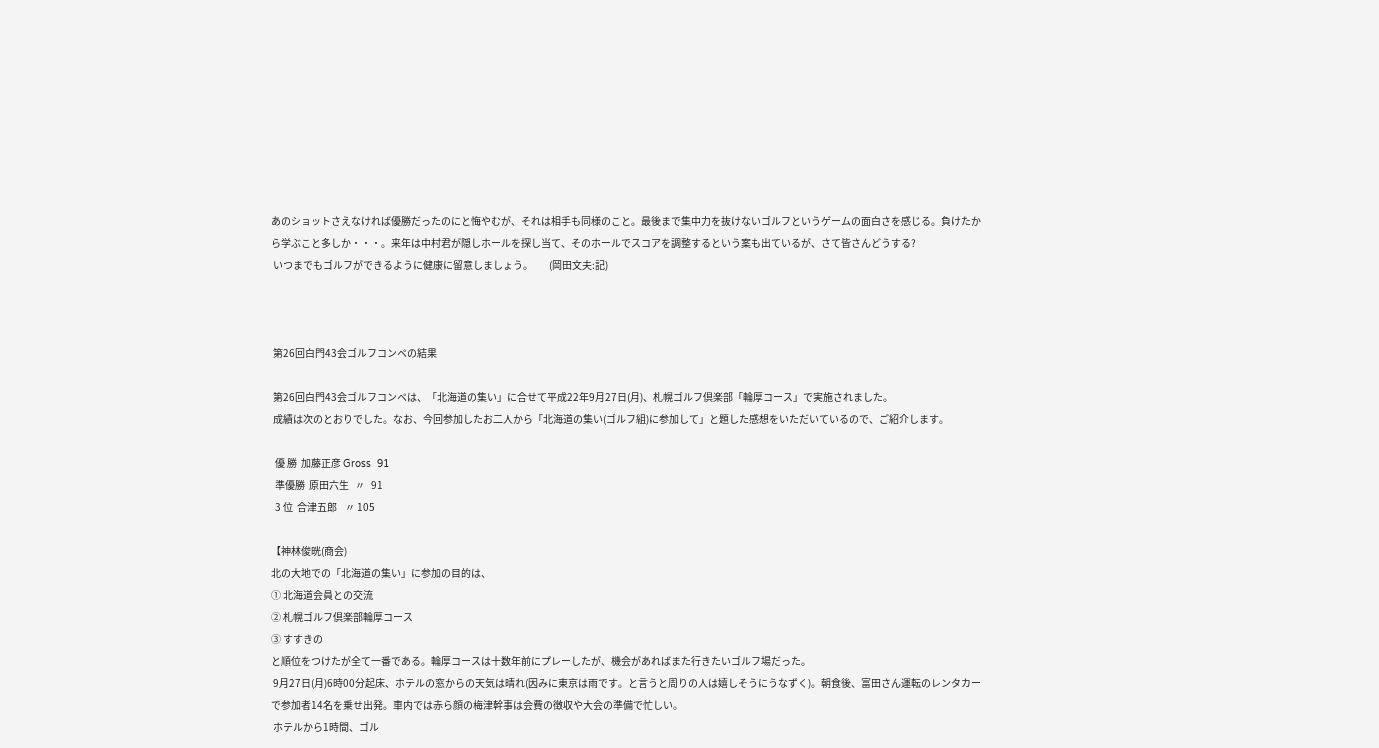あのショットさえなければ優勝だったのにと悔やむが、それは相手も同様のこと。最後まで集中力を抜けないゴルフというゲームの面白さを感じる。負けたから学ぶこと多しか・・・。来年は中村君が隠しホールを探し当て、そのホールでスコアを調整するという案も出ているが、さて皆さんどうする?
 いつまでもゴルフができるように健康に留意しましょう。        (岡田文夫:記)



 第26回白門43会ゴルフコンペの結果

 第26回白門43会ゴルフコンペは、「北海道の集い」に合せて平成22年9月27日(月)、札幌ゴルフ倶楽部「輪厚コース」で実施されました。
 成績は次のとおりでした。なお、今回参加したお二人から「北海道の集い(ゴルフ組)に参加して」と題した感想をいただいているので、ご紹介します。

  優 勝  加藤正彦 Gross  91
  準優勝  原田六生   〃   91
  3 位  合津五郎    〃 105

【神林俊晄(商会)
北の大地での「北海道の集い」に参加の目的は、
① 北海道会員との交流
② 札幌ゴルフ倶楽部輪厚コース
③ すすきの
と順位をつけたが全て一番である。輪厚コースは十数年前にプレーしたが、機会があればまた行きたいゴルフ場だった。
 9月27日(月)6時00分起床、ホテルの窓からの天気は晴れ(因みに東京は雨です。と言うと周りの人は嬉しそうにうなずく)。朝食後、富田さん運転のレンタカーで参加者14名を乗せ出発。車内では赤ら顔の梅津幹事は会費の徴収や大会の準備で忙しい。
 ホテルから1時間、ゴル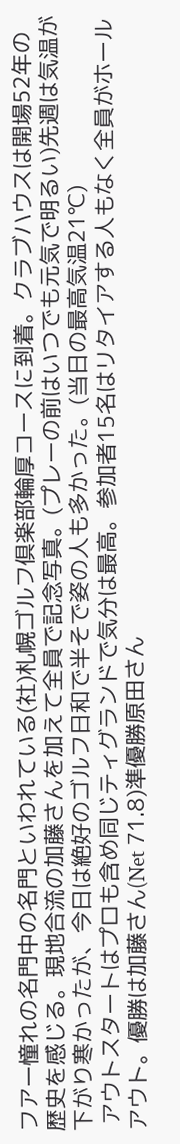フアー憧れの名門中の名門といわれている(社)札幌ゴルフ倶楽部輪厚コースに到着。クラブハウスは開場52年の歴史を感じる。現地合流の加藤さんを加えて全員で記念写真。(プレーの前はいつでも元気で明るい)先週は気温が下がり寒かったが、今日は絶好のゴルフ日和で半そで姿の人も多かった。(当日の最高気温21℃)
 アウトスタートはプロも含め同じティグランドで気分は最高。参加者15名はリタイアする人もなく全員がホールアウト。優勝は加藤さん(Net 71.8)準優勝原田さん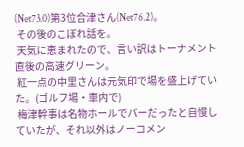(Net73.0)第3位合津さん(Net76.2)。
 その後のこぼれ話を。
 天気に恵まれたので、言い訳はトーナメント直後の高速グリーン。
 紅一点の中里さんは元気印で場を盛上げていた。(ゴルフ場・車内で)
 梅津幹事は名物ホールでパーだったと自慢していたが、それ以外はノーコメン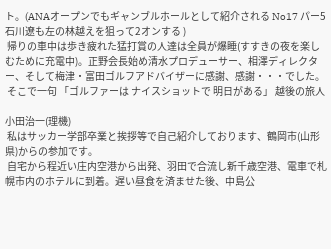ト。(ANAオープンでもギャンブルホールとして紹介される No17 パー5 石川遼も左の林越えを狙って2オンする )
 帰りの車中は歩き疲れた猛打賞の人達は全員が爆睡(すすきの夜を楽しむために充電中)。正野会長始め清水プロデューサー、相澤ディレクター、そして梅津・富田ゴルフアドバイザーに感謝、感謝・・・でした。
 そこで一句 「ゴルファーは ナイスショットで 明日がある」 越後の旅人

小田治一(理機)
 私はサッカー学部卒業と挨拶等で自己紹介しております、鶴岡市(山形県)からの参加です。
 自宅から程近い庄内空港から出発、羽田で合流し新千歳空港、電車で札幌市内のホテルに到着。遅い昼食を済ませた後、中島公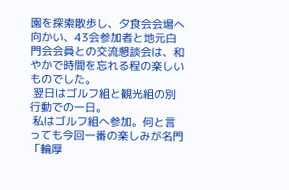園を探索散歩し、夕食会会場へ向かい、43会参加者と地元白門会会員との交流懇談会は、和やかで時間を忘れる程の楽しいものでした。
 翌日はゴルフ組と観光組の別行動での一日。
 私はゴルフ組へ参加。何と言っても今回一番の楽しみが名門「輪厚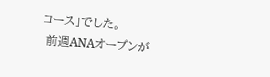コース」でした。
 前週ANAオープンが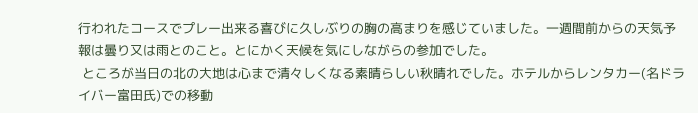行われたコースでプレー出来る喜びに久しぶりの胸の高まりを感じていました。一週間前からの天気予報は曇り又は雨とのこと。とにかく天候を気にしながらの参加でした。
 ところが当日の北の大地は心まで清々しくなる素晴らしい秋晴れでした。ホテルからレンタカー(名ドライバー富田氏)での移動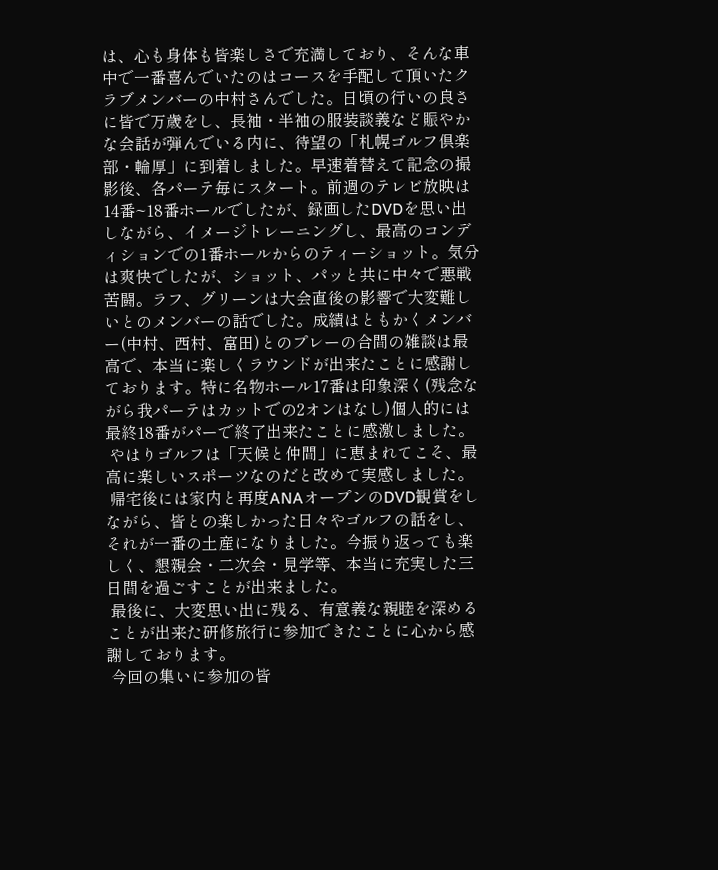は、心も身体も皆楽しさで充満しており、そんな車中で一番喜んでいたのはコースを手配して頂いたクラブメンバーの中村さんでした。日頃の行いの良さに皆で万歳をし、長袖・半袖の服装談義など賑やかな会話が弾んでいる内に、待望の「札幌ゴルフ倶楽部・輪厚」に到着しました。早速着替えて記念の撮影後、各パーテ毎にスタート。前週のテレビ放映は14番~18番ホールでしたが、録画したDVDを思い出しながら、イメージトレーニングし、最高のコンディションでの1番ホールからのティーショット。気分は爽快でしたが、ショット、パッと共に中々で悪戦苦闘。ラフ、グリーンは大会直後の影響で大変難しいとのメンバーの話でした。成績はともかくメンバー(中村、西村、富田)とのプレーの合間の雑談は最高で、本当に楽しくラウンドが出来たことに感謝しております。特に名物ホール17番は印象深く(残念ながら我パーテはカットでの2オンはなし)個人的には最終18番がパーで終了出来たことに感激しました。
 やはりゴルフは「天候と仲間」に恵まれてこそ、最高に楽しいスポーツなのだと改めて実感しました。
 帰宅後には家内と再度ANAオープンのDVD観賞をしながら、皆との楽しかった日々やゴルフの話をし、それが一番の土産になりました。今振り返っても楽しく、懇親会・二次会・見学等、本当に充実した三日間を過ごすことが出来ました。
 最後に、大変思い出に残る、有意義な親睦を深めることが出来た研修旅行に参加できたことに心から感謝しております。
 今回の集いに参加の皆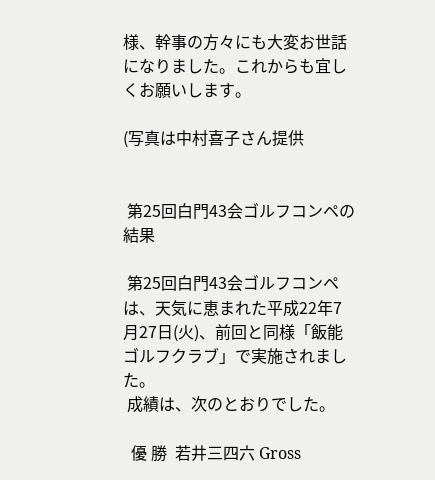様、幹事の方々にも大変お世話になりました。これからも宜しくお願いします。

(写真は中村喜子さん提供


 第25回白門43会ゴルフコンペの結果

 第25回白門43会ゴルフコンペは、天気に恵まれた平成22年7月27日(火)、前回と同様「飯能ゴルフクラブ」で実施されました。
 成績は、次のとおりでした。

  優 勝  若井三四六 Gross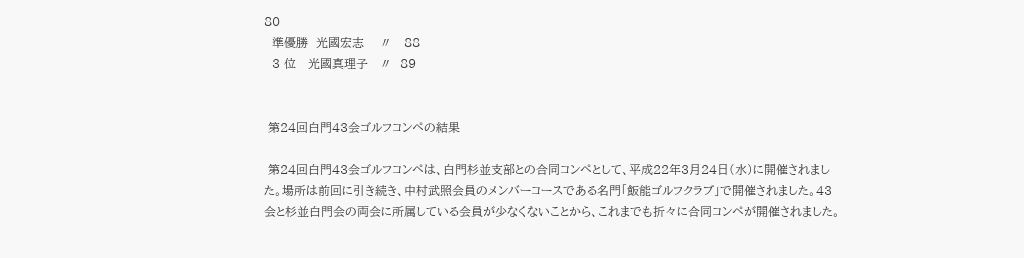80
  準優勝  光國宏志    〃   88
  3 位   光國真理子   〃  89


 第24回白門43会ゴルフコンペの結果

 第24回白門43会ゴルフコンペは、白門杉並支部との合同コンペとして、平成22年3月24日(水)に開催されました。場所は前回に引き続き、中村武照会員のメンバーコースである名門「飯能ゴルフクラブ」で開催されました。43会と杉並白門会の両会に所属している会員が少なくないことから、これまでも折々に合同コンペが開催されました。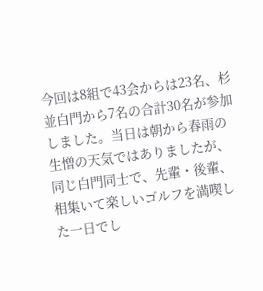今回は8組で43会からは23名、杉並白門から7名の合計30名が参加しました。当日は朝から春雨の生憎の天気ではありましたが、同じ白門同士で、先輩・後輩、相集いて楽しいゴルフを満喫した一日でし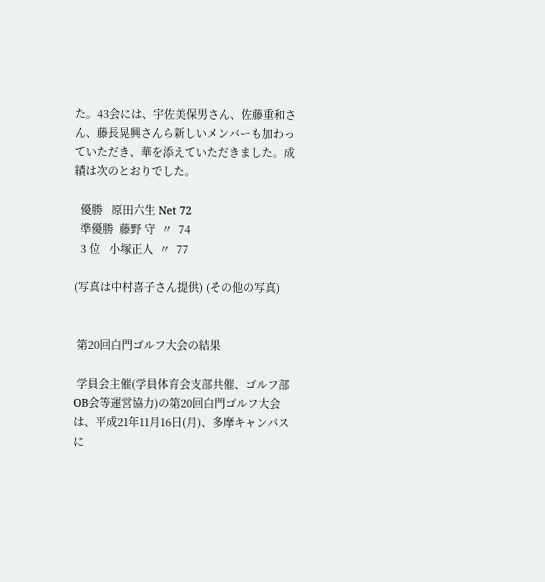た。43会には、宇佐美保男さん、佐藤重和さん、藤長晃興さんら新しいメンバーも加わっていただき、華を添えていただきました。成績は次のとおりでした。

  優勝   原田六生 Net 72
  準優勝  藤野 守  〃  74
  3 位   小塚正人  〃  77

(写真は中村喜子さん提供) (その他の写真)


 第20回白門ゴルフ大会の結果

 学員会主催(学員体育会支部共催、ゴルフ部OB会等運営協力)の第20回白門ゴルフ大会は、平成21年11月16日(月)、多摩キャンパスに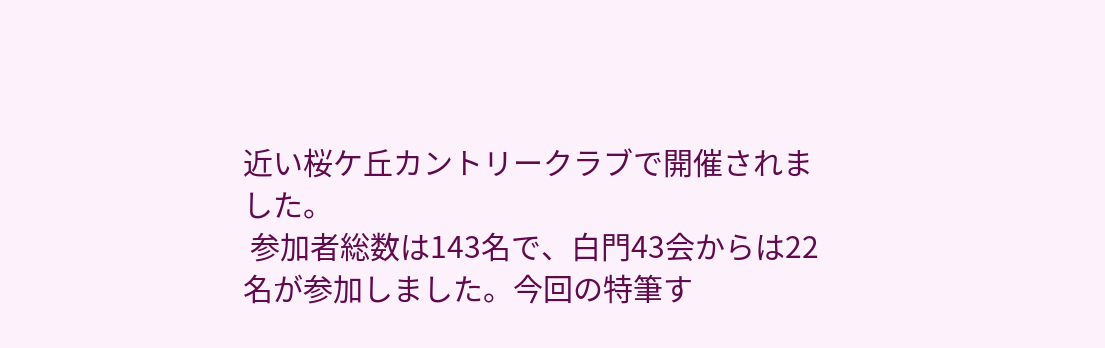近い桜ケ丘カントリークラブで開催されました。
 参加者総数は143名で、白門43会からは22名が参加しました。今回の特筆す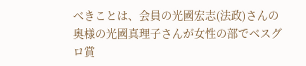べきことは、会員の光國宏志(法政)さんの奥様の光國真理子さんが女性の部でベスグロ賞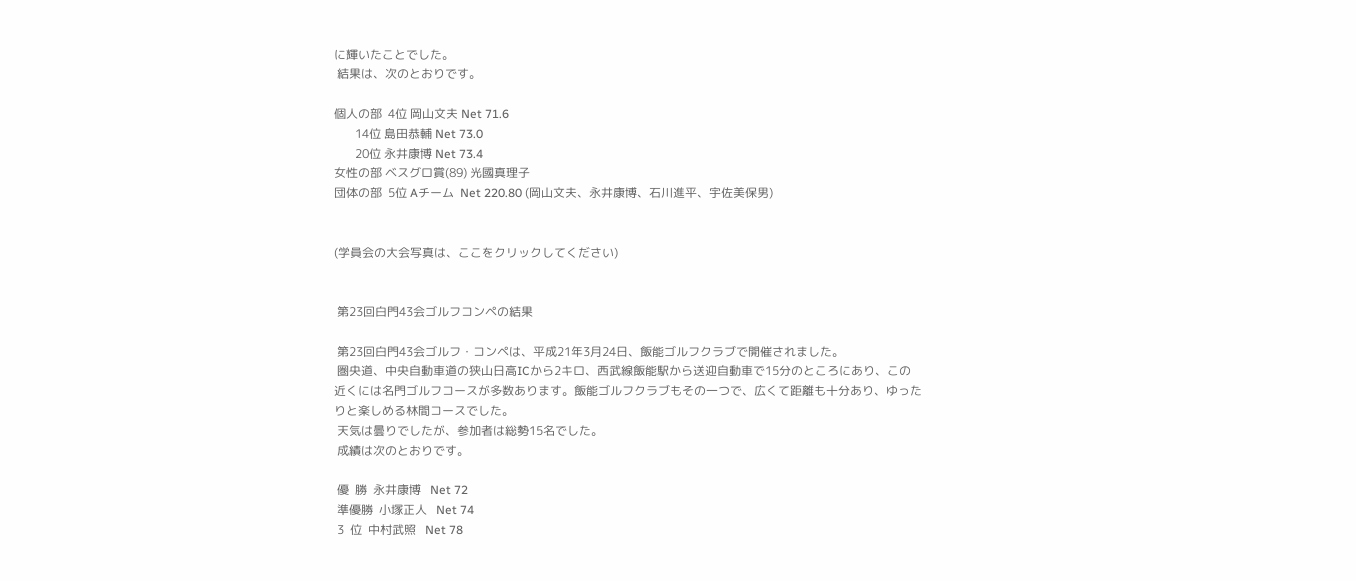に輝いたことでした。
 結果は、次のとおりです。

個人の部  4位 岡山文夫 Net 71.6
       14位 島田恭輔 Net 73.0
       20位 永井康博 Net 73.4
女性の部 ベスグロ賞(89) 光國真理子
団体の部  5位 Aチーム  Net 220.80 (岡山文夫、永井康博、石川進平、宇佐美保男)


(学員会の大会写真は、ここをクリックしてください)


 第23回白門43会ゴルフコンペの結果

 第23回白門43会ゴルフ・コンペは、平成21年3月24日、飯能ゴルフクラブで開催されました。
 圏央道、中央自動車道の狭山日高ICから2キロ、西武線飯能駅から送迎自動車で15分のところにあり、この近くには名門ゴルフコースが多数あります。飯能ゴルフクラブもその一つで、広くて距離も十分あり、ゆったりと楽しめる林間コースでした。
 天気は曇りでしたが、参加者は総勢15名でした。
 成績は次のとおりです。

 優  勝  永井康博   Net 72
 準優勝  小塚正人   Net 74
 3  位  中村武照   Net 78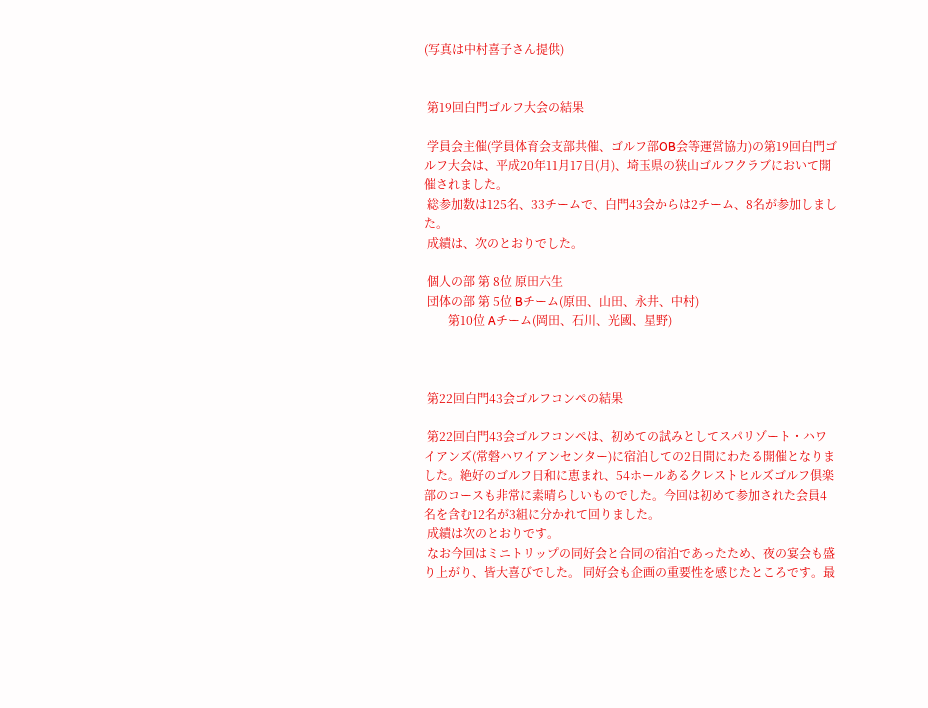(写真は中村喜子さん提供)


 第19回白門ゴルフ大会の結果

 学員会主催(学員体育会支部共催、ゴルフ部OB会等運営協力)の第19回白門ゴルフ大会は、平成20年11月17日(月)、埼玉県の狭山ゴルフクラブにおいて開催されました。
 総参加数は125名、33チームで、白門43会からは2チーム、8名が参加しました。
 成績は、次のとおりでした。

 個人の部 第 8位 原田六生
 団体の部 第 5位 Bチーム(原田、山田、永井、中村)
        第10位 Aチーム(岡田、石川、光國、星野)



 第22回白門43会ゴルフコンペの結果

 第22回白門43会ゴルフコンペは、初めての試みとしてスパリゾート・ハワイアンズ(常磐ハワイアンセンター)に宿泊しての2日間にわたる開催となりました。絶好のゴルフ日和に恵まれ、54ホールあるクレストヒルズゴルフ倶楽部のコースも非常に素晴らしいものでした。今回は初めて参加された会員4名を含む12名が3組に分かれて回りました。
 成績は次のとおりです。
 なお今回はミニトリップの同好会と合同の宿泊であったため、夜の宴会も盛り上がり、皆大喜びでした。 同好会も企画の重要性を感じたところです。最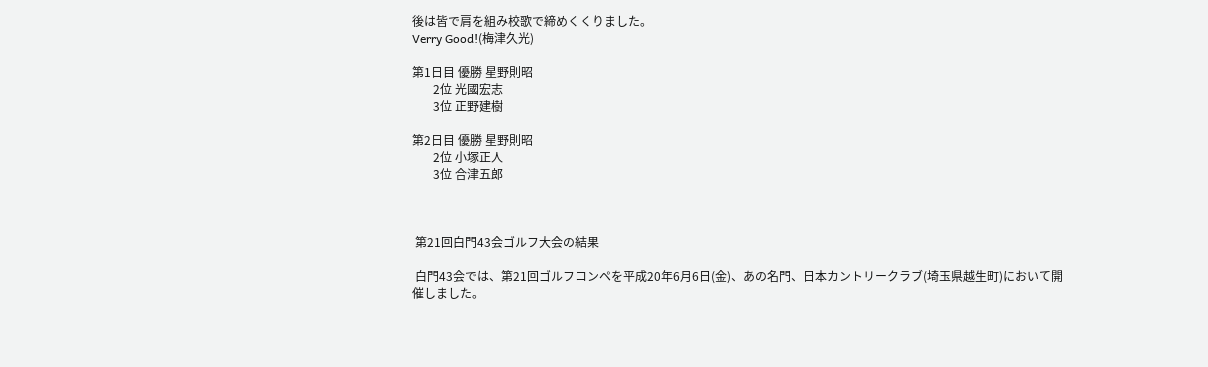後は皆で肩を組み校歌で締めくくりました。
Verry Good!(梅津久光)

第1日目 優勝 星野則昭
       2位 光國宏志
       3位 正野建樹

第2日目 優勝 星野則昭
       2位 小塚正人
       3位 合津五郎



 第21回白門43会ゴルフ大会の結果

 白門43会では、第21回ゴルフコンペを平成20年6月6日(金)、あの名門、日本カントリークラブ(埼玉県越生町)において開催しました。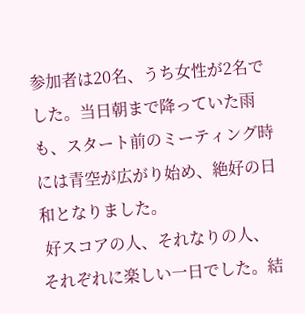参加者は20名、うち女性が2名でした。当日朝まで降っていた雨も、スタート前のミーティング時には青空が広がり始め、絶好の日和となりました。
 好スコアの人、それなりの人、それぞれに楽しい一日でした。結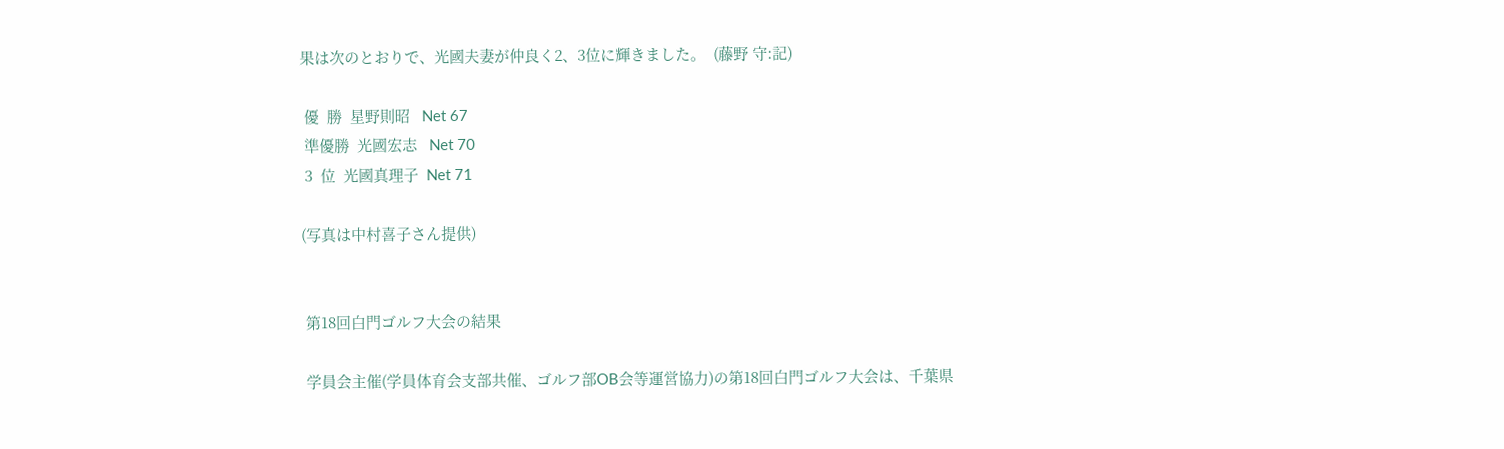果は次のとおりで、光國夫妻が仲良く2、3位に輝きました。  (藤野 守:記)

 優  勝  星野則昭   Net 67
 準優勝  光國宏志   Net 70
 3  位  光國真理子  Net 71

(写真は中村喜子さん提供)


 第18回白門ゴルフ大会の結果

 学員会主催(学員体育会支部共催、ゴルフ部OB会等運営協力)の第18回白門ゴルフ大会は、千葉県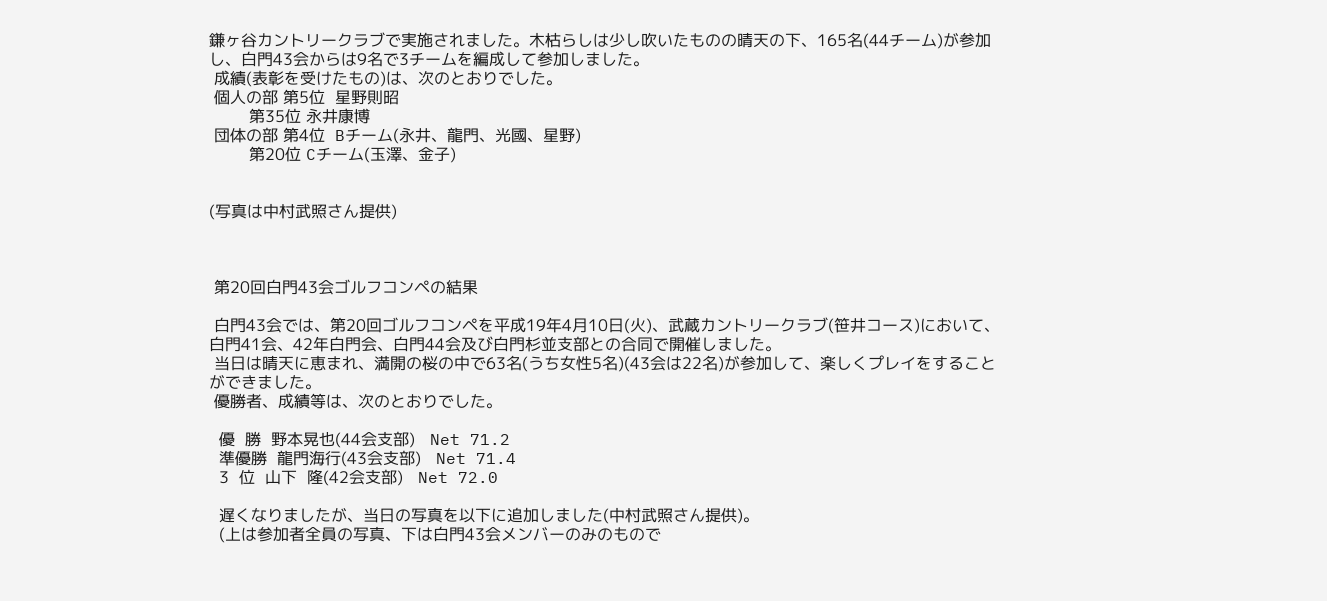鎌ヶ谷カントリークラブで実施されました。木枯らしは少し吹いたものの晴天の下、165名(44チーム)が参加し、白門43会からは9名で3チームを編成して参加しました。
 成績(表彰を受けたもの)は、次のとおりでした。
 個人の部 第5位  星野則昭
        第35位 永井康博
 団体の部 第4位  Bチーム(永井、龍門、光國、星野)
        第20位 Cチーム(玉澤、金子)


(写真は中村武照さん提供)



 第20回白門43会ゴルフコンペの結果

 白門43会では、第20回ゴルフコンペを平成19年4月10日(火)、武蔵カントリークラブ(笹井コース)において、白門41会、42年白門会、白門44会及び白門杉並支部との合同で開催しました。
 当日は晴天に恵まれ、満開の桜の中で63名(うち女性5名)(43会は22名)が参加して、楽しくプレイをすることができました。
 優勝者、成績等は、次のとおりでした。

  優  勝  野本晃也(44会支部)   Net 71.2
  準優勝  龍門海行(43会支部)   Net 71.4
  3  位  山下  隆(42会支部)   Net 72.0

  遅くなりましたが、当日の写真を以下に追加しました(中村武照さん提供)。
  (上は参加者全員の写真、下は白門43会メンバーのみのもので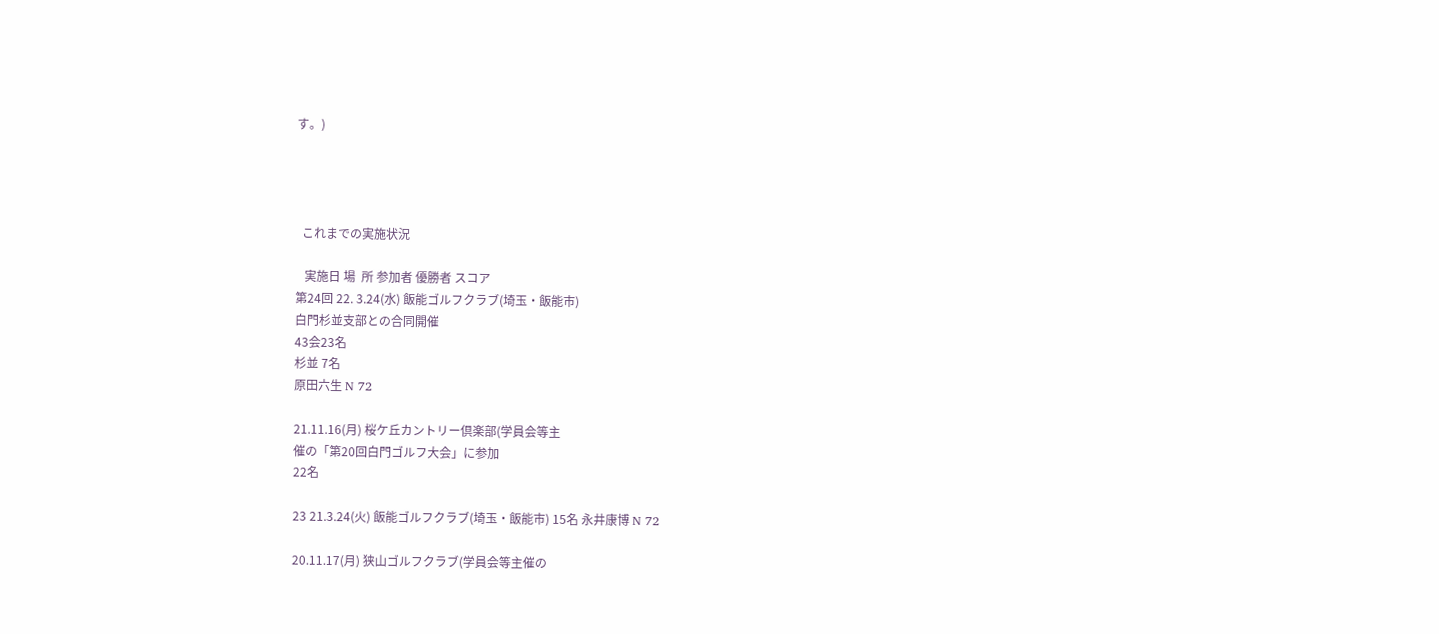す。)




  これまでの実施状況

   実施日 場  所 参加者 優勝者 スコア
第24回 22. 3.24(水) 飯能ゴルフクラブ(埼玉・飯能市)
白門杉並支部との合同開催
43会23名
杉並 7名
原田六生 N 72

21.11.16(月) 桜ケ丘カントリー倶楽部(学員会等主
催の「第20回白門ゴルフ大会」に参加
22名

23 21.3.24(火) 飯能ゴルフクラブ(埼玉・飯能市) 15名 永井康博 N 72

20.11.17(月) 狭山ゴルフクラブ(学員会等主催の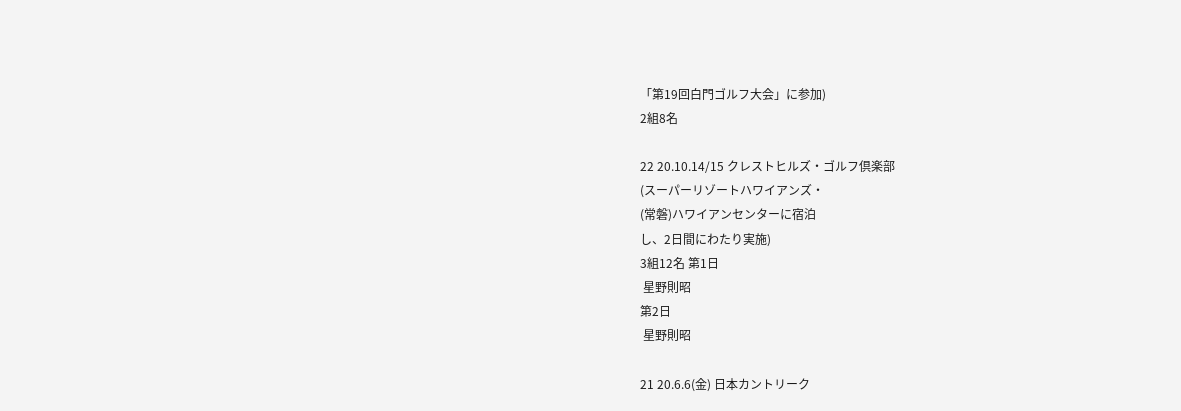「第19回白門ゴルフ大会」に参加)
2組8名

22 20.10.14/15 クレストヒルズ・ゴルフ倶楽部
(スーパーリゾートハワイアンズ・
(常磐)ハワイアンセンターに宿泊
し、2日間にわたり実施)
3組12名 第1日
 星野則昭
第2日
 星野則昭

21 20.6.6(金) 日本カントリーク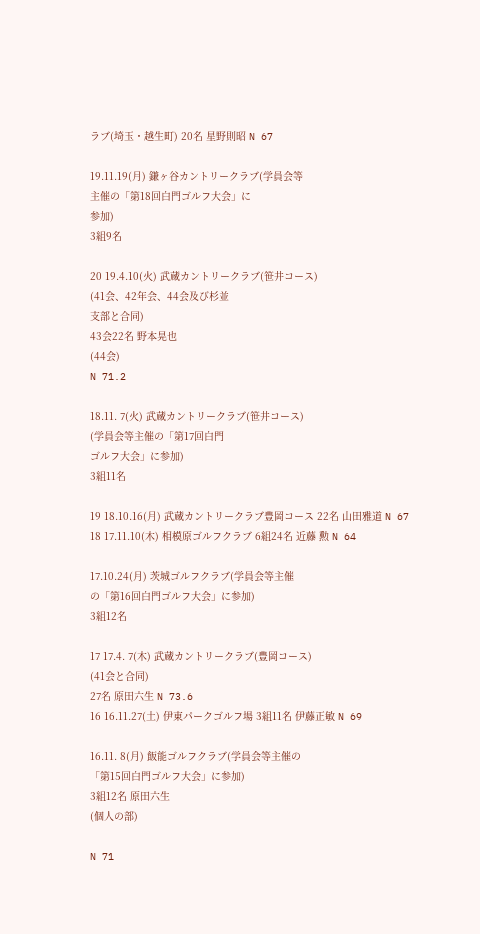ラブ(埼玉・越生町) 20名 星野則昭 N 67

19.11.19(月) 鎌ヶ谷カントリークラブ(学員会等
主催の「第18回白門ゴルフ大会」に
参加)
3組9名

20 19.4.10(火) 武蔵カントリークラブ(笹井コース)
(41会、42年会、44会及び杉並
支部と合同)
43会22名 野本晃也
(44会)
N 71.2

18.11. 7(火) 武蔵カントリークラブ(笹井コース)
(学員会等主催の「第17回白門
ゴルフ大会」に参加)
3組11名

19 18.10.16(月) 武蔵カントリークラブ豊岡コース 22名 山田雅道 N 67
18 17.11.10(木) 相模原ゴルフクラブ 6組24名 近藤 勲 N 64

17.10.24(月) 茨城ゴルフクラブ(学員会等主催
の「第16回白門ゴルフ大会」に参加)
3組12名

17 17.4. 7(木) 武蔵カントリークラブ(豊岡コース)
(41会と合同)
27名 原田六生 N 73.6
16 16.11.27(土) 伊東パークゴルフ場 3組11名 伊藤正敏 N 69

16.11. 8(月) 飯能ゴルフクラブ(学員会等主催の
「第15回白門ゴルフ大会」に参加)
3組12名 原田六生
(個人の部)

N 71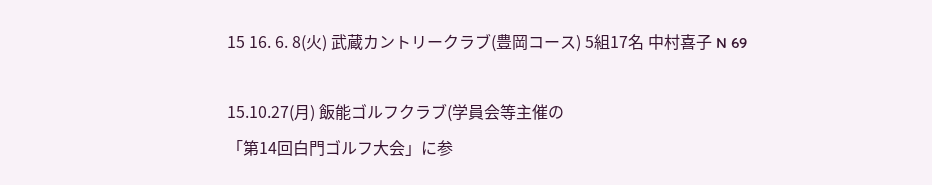15 16. 6. 8(火) 武蔵カントリークラブ(豊岡コース) 5組17名 中村喜子 N 69

15.10.27(月) 飯能ゴルフクラブ(学員会等主催の
「第14回白門ゴルフ大会」に参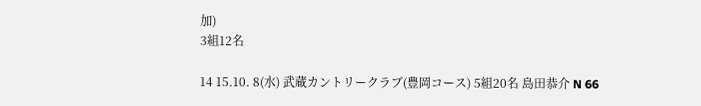加)
3組12名

14 15.10. 8(水) 武蔵カントリークラブ(豊岡コース) 5組20名 島田恭介 N 66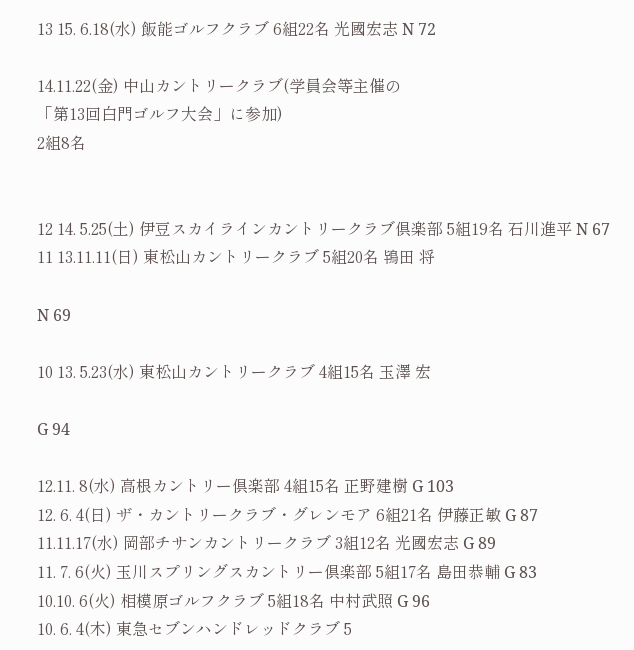13 15. 6.18(水) 飯能ゴルフクラブ 6組22名 光國宏志 N 72

14.11.22(金) 中山カントリークラブ(学員会等主催の
「第13回白門ゴルフ大会」に参加)
2組8名


12 14. 5.25(土) 伊豆スカイラインカントリークラブ倶楽部 5組19名 石川進平 N 67
11 13.11.11(日) 東松山カントリークラブ 5組20名 鴇田 将

N 69

10 13. 5.23(水) 東松山カントリークラブ 4組15名 玉澤 宏

G 94

12.11. 8(水) 高根カントリー倶楽部 4組15名 正野建樹 G 103
12. 6. 4(日) ザ・カントリークラブ・グレンモア 6組21名 伊藤正敏 G 87
11.11.17(水) 岡部チサンカントリークラブ 3組12名 光國宏志 G 89
11. 7. 6(火) 玉川スプリングスカントリー倶楽部 5組17名 島田恭輔 G 83
10.10. 6(火) 相模原ゴルフクラブ 5組18名 中村武照 G 96
10. 6. 4(木) 東急セブンハンドレッドクラブ 5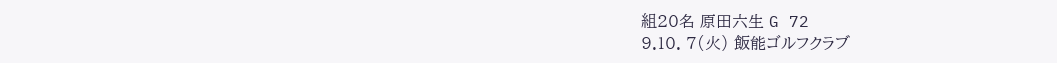組20名 原田六生 G 72
9.10. 7(火) 飯能ゴルフクラブ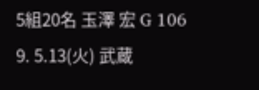5組20名 玉澤 宏 G 106
9. 5.13(火) 武蔵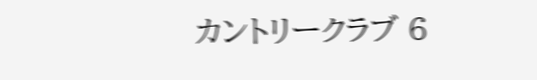カントリークラブ 6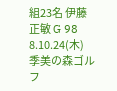組23名 伊藤正敏 G 98
8.10.24(木) 季美の森ゴルフ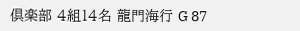倶楽部 4組14名 龍門海行 G 87